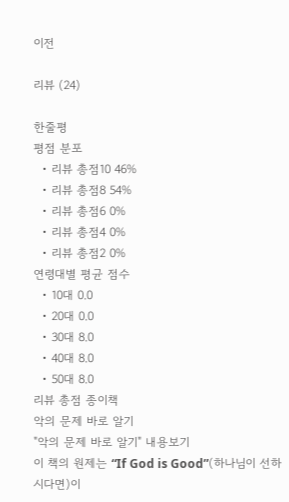이전

리뷰 (24)

한줄평
평점 분포
  • 리뷰 총점10 46%
  • 리뷰 총점8 54%
  • 리뷰 총점6 0%
  • 리뷰 총점4 0%
  • 리뷰 총점2 0%
연령대별 평균 점수
  • 10대 0.0
  • 20대 0.0
  • 30대 8.0
  • 40대 8.0
  • 50대 8.0
리뷰 총점 종이책
악의 문제 바로 알기
"악의 문제 바로 알기" 내용보기
이 책의 원제는 “If God is Good”(하나님이 선하시다면)이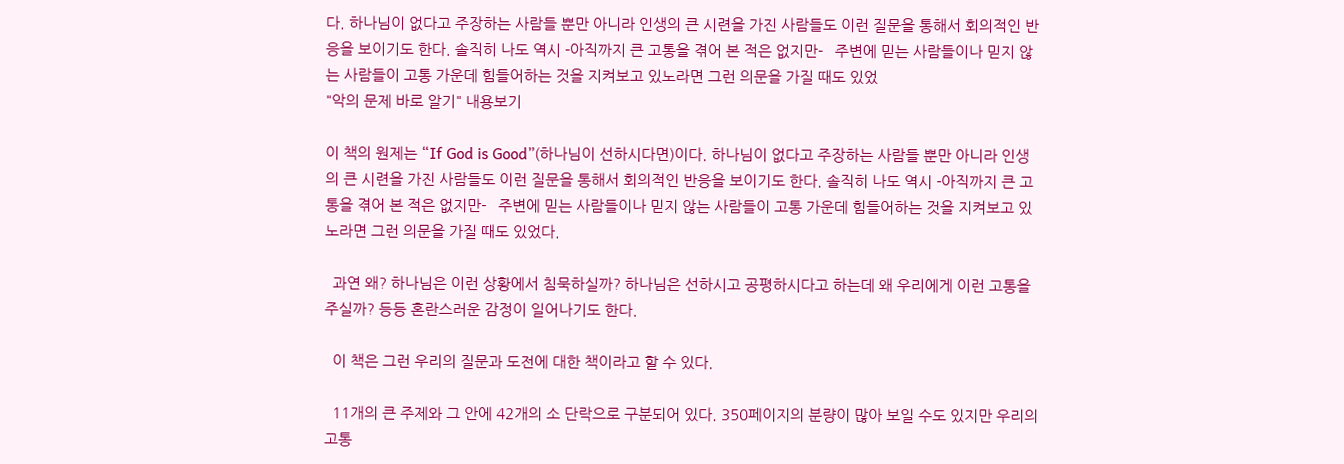다. 하나님이 없다고 주장하는 사람들 뿐만 아니라 인생의 큰 시련을 가진 사람들도 이런 질문을 통해서 회의적인 반응을 보이기도 한다. 솔직히 나도 역시 -아직까지 큰 고통을 겪어 본 적은 없지만-   주변에 믿는 사람들이나 믿지 않는 사람들이 고통 가운데 힘들어하는 것을 지켜보고 있노라면 그런 의문을 가질 때도 있었
"악의 문제 바로 알기" 내용보기

이 책의 원제는 “If God is Good”(하나님이 선하시다면)이다. 하나님이 없다고 주장하는 사람들 뿐만 아니라 인생의 큰 시련을 가진 사람들도 이런 질문을 통해서 회의적인 반응을 보이기도 한다. 솔직히 나도 역시 -아직까지 큰 고통을 겪어 본 적은 없지만-   주변에 믿는 사람들이나 믿지 않는 사람들이 고통 가운데 힘들어하는 것을 지켜보고 있노라면 그런 의문을 가질 때도 있었다.

  과연 왜? 하나님은 이런 상황에서 침묵하실까? 하나님은 선하시고 공평하시다고 하는데 왜 우리에게 이런 고통을 주실까? 등등 혼란스러운 감정이 일어나기도 한다.

  이 책은 그런 우리의 질문과 도전에 대한 책이라고 할 수 있다.

  11개의 큰 주제와 그 안에 42개의 소 단락으로 구분되어 있다. 350페이지의 분량이 많아 보일 수도 있지만 우리의 고통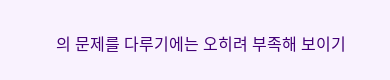의 문제를 다루기에는 오히려 부족해 보이기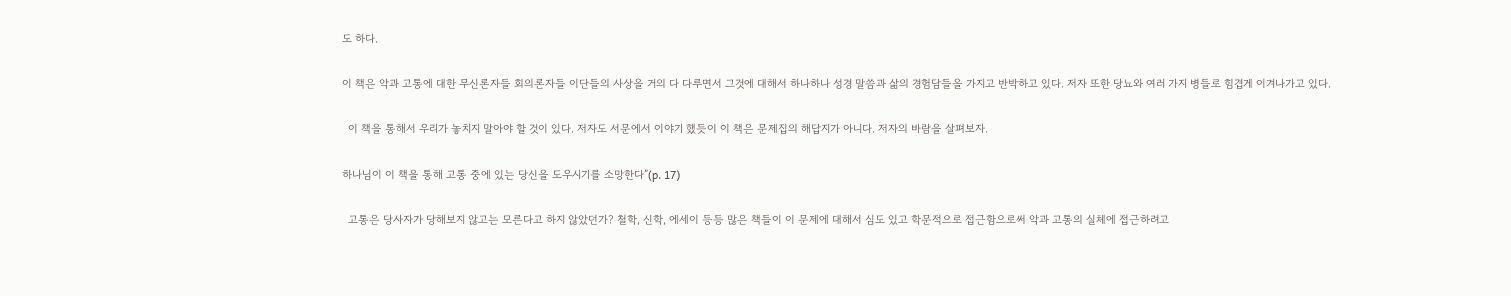도 하다.

이 책은 악과 고통에 대한 무신론자들 회의론자들 이단들의 사상을 거의 다 다루면서 그것에 대해서 하나하나 성경 말씀과 삶의 경험담들을 가지고 반박하고 있다. 저자 또한 당뇨와 여러 가지 병들로 힘겹게 이겨나가고 있다.

  이 책을 통해서 우리가 놓치지 말아야 할 것이 있다. 저자도 서문에서 이야기 했듯이 이 책은 문제집의 해답지가 아니다. 저자의 바람을 살펴보자.

하나님이 이 책을 통해 고통 중에 있는 당신을 도우시기를 소망한다”(p. 17)

  고통은 당사자가 당해보지 않고는 모른다고 하지 않았던가? 철학, 신학, 에세이 등등 많은 책들이 이 문제에 대해서 심도 있고 학문적으로 접근함으로써 악과 고통의 실체에 접근하려고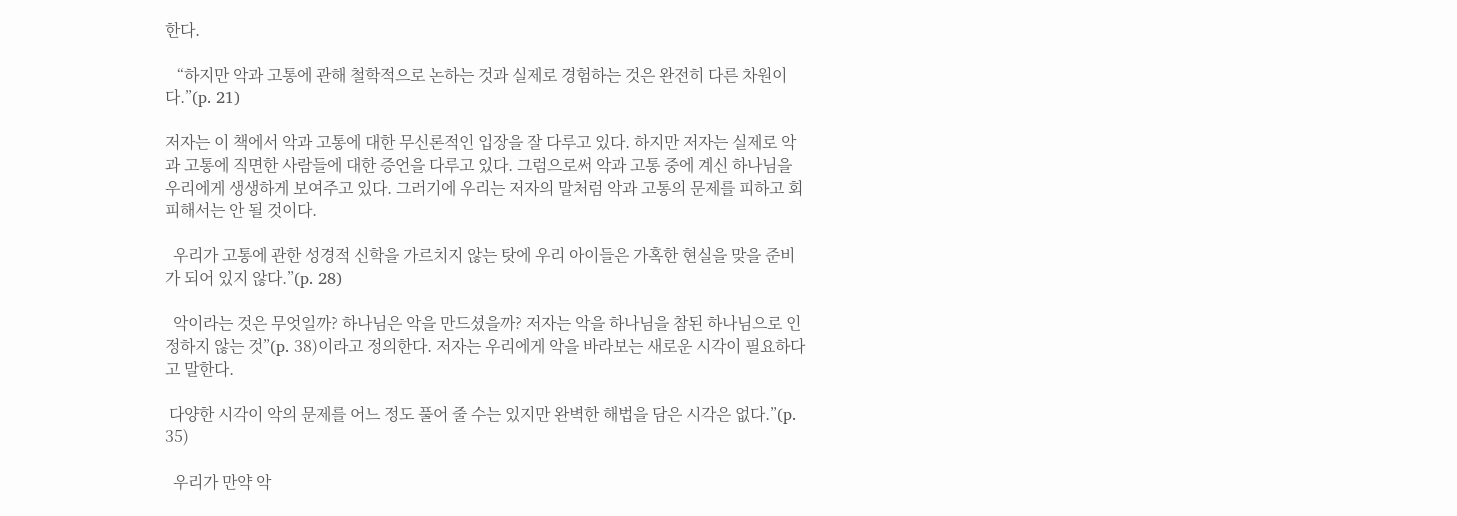한다.

   “하지만 악과 고통에 관해 철학적으로 논하는 것과 실제로 경험하는 것은 완전히 다른 차원이다.”(p. 21)

저자는 이 책에서 악과 고통에 대한 무신론적인 입장을 잘 다루고 있다. 하지만 저자는 실제로 악과 고통에 직면한 사람들에 대한 증언을 다루고 있다. 그럼으로써 악과 고통 중에 계신 하나님을 우리에게 생생하게 보여주고 있다. 그러기에 우리는 저자의 말처럼 악과 고통의 문제를 피하고 회피해서는 안 될 것이다.

  우리가 고통에 관한 성경적 신학을 가르치지 않는 탓에 우리 아이들은 가혹한 현실을 맞을 준비가 되어 있지 않다.”(p. 28)

  악이라는 것은 무엇일까? 하나님은 악을 만드셨을까? 저자는 악을 하나님을 참된 하나님으로 인정하지 않는 것”(p. 38)이라고 정의한다. 저자는 우리에게 악을 바라보는 새로운 시각이 필요하다고 말한다.

 다양한 시각이 악의 문제를 어느 정도 풀어 줄 수는 있지만 완벽한 해법을 담은 시각은 없다.”(p. 35)

  우리가 만약 악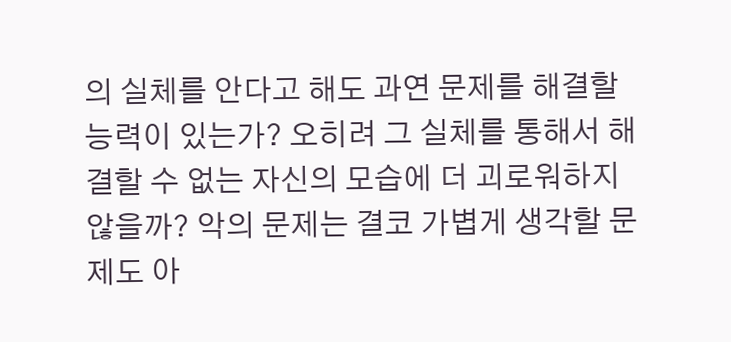의 실체를 안다고 해도 과연 문제를 해결할 능력이 있는가? 오히려 그 실체를 통해서 해결할 수 없는 자신의 모습에 더 괴로워하지 않을까? 악의 문제는 결코 가볍게 생각할 문제도 아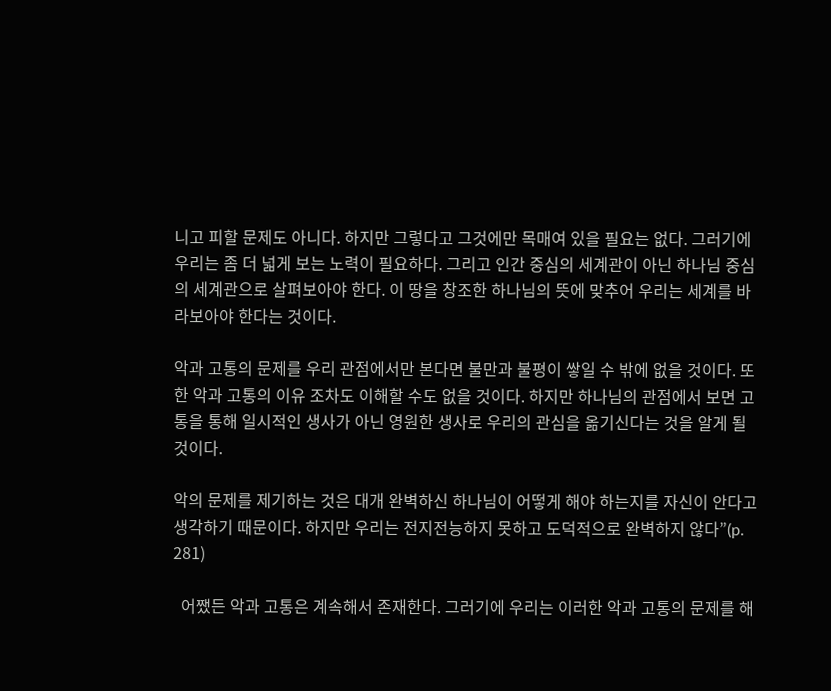니고 피할 문제도 아니다. 하지만 그렇다고 그것에만 목매여 있을 필요는 없다. 그러기에 우리는 좀 더 넓게 보는 노력이 필요하다. 그리고 인간 중심의 세계관이 아닌 하나님 중심의 세계관으로 살펴보아야 한다. 이 땅을 창조한 하나님의 뜻에 맞추어 우리는 세계를 바라보아야 한다는 것이다.

악과 고통의 문제를 우리 관점에서만 본다면 불만과 불평이 쌓일 수 밖에 없을 것이다. 또한 악과 고통의 이유 조차도 이해할 수도 없을 것이다. 하지만 하나님의 관점에서 보면 고통을 통해 일시적인 생사가 아닌 영원한 생사로 우리의 관심을 옮기신다는 것을 알게 될 것이다.

악의 문제를 제기하는 것은 대개 완벽하신 하나님이 어떻게 해야 하는지를 자신이 안다고 생각하기 때문이다. 하지만 우리는 전지전능하지 못하고 도덕적으로 완벽하지 않다”(p. 281)

  어쨌든 악과 고통은 계속해서 존재한다. 그러기에 우리는 이러한 악과 고통의 문제를 해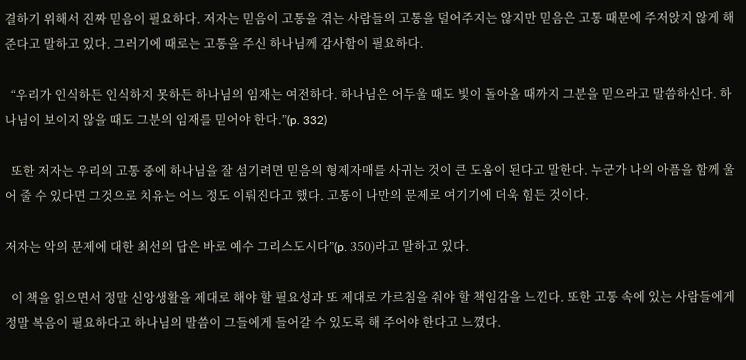결하기 위해서 진짜 믿음이 필요하다. 저자는 믿음이 고통을 겪는 사람들의 고통을 덜어주지는 않지만 믿음은 고통 때문에 주저앉지 않게 해 준다고 말하고 있다. 그러기에 때로는 고통을 주신 하나님께 감사함이 필요하다.

  “우리가 인식하든 인식하지 못하든 하나님의 임재는 여전하다. 하나님은 어두울 때도 빛이 돌아올 때까지 그분을 믿으라고 말씀하신다. 하나님이 보이지 않을 때도 그분의 임재를 믿어야 한다.”(p. 332)

  또한 저자는 우리의 고통 중에 하나님을 잘 섬기려면 믿음의 형제자매를 사귀는 것이 큰 도움이 된다고 말한다. 누군가 나의 아픔을 함께 울어 줄 수 있다면 그것으로 치유는 어느 정도 이뤄진다고 했다. 고통이 나만의 문제로 여기기에 더욱 힘든 것이다.

저자는 악의 문제에 대한 최선의 답은 바로 예수 그리스도시다”(p. 350)라고 말하고 있다.

  이 책을 읽으면서 정말 신앙생활을 제대로 해야 할 필요성과 또 제대로 가르침을 줘야 할 책임감을 느낀다. 또한 고통 속에 있는 사람들에게 정말 복음이 필요하다고 하나님의 말씀이 그들에게 들어갈 수 있도록 해 주어야 한다고 느꼈다.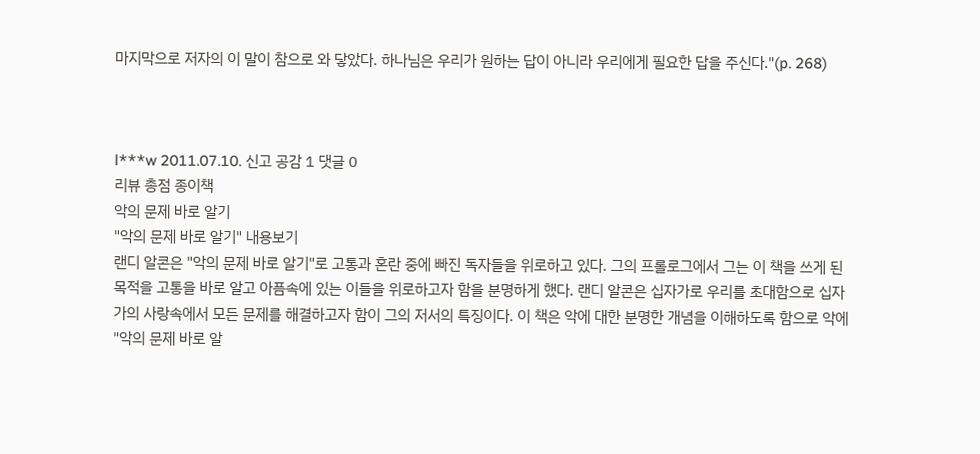마지막으로 저자의 이 말이 참으로 와 닿았다. 하나님은 우리가 원하는 답이 아니라 우리에게 필요한 답을 주신다."(p. 268)



l***w 2011.07.10. 신고 공감 1 댓글 0
리뷰 총점 종이책
악의 문제 바로 알기
"악의 문제 바로 알기" 내용보기
랜디 알콘은 "악의 문제 바로 알기"로 고통과 혼란 중에 빠진 독자들을 위로하고 있다. 그의 프롤로그에서 그는 이 책을 쓰게 된 목적을 고통을 바로 알고 아픔속에 있는 이들을 위로하고자 함을 분명하게 했다. 랜디 알콘은 십자가로 우리를 초대함으로 십자가의 사랑속에서 모든 문제를 해결하고자 함이 그의 저서의 특징이다. 이 책은 악에 대한 분명한 개념을 이해하도록 함으로 악에
"악의 문제 바로 알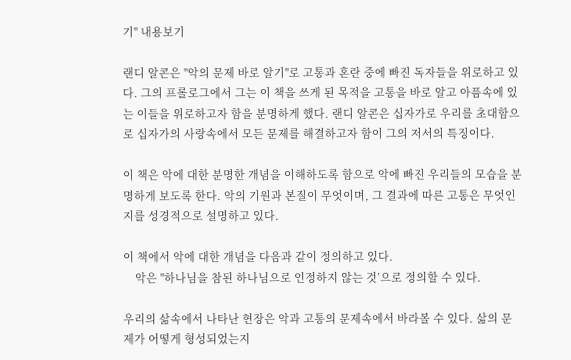기" 내용보기

랜디 알콘은 "악의 문제 바로 알기"로 고통과 혼란 중에 빠진 독자들을 위로하고 있다. 그의 프롤로그에서 그는 이 책을 쓰게 된 목적을 고통을 바로 알고 아픔속에 있는 이들을 위로하고자 함을 분명하게 했다. 랜디 알콘은 십자가로 우리를 초대함으로 십자가의 사랑속에서 모든 문제를 해결하고자 함이 그의 저서의 특징이다.

이 책은 악에 대한 분명한 개념을 이해하도록 함으로 악에 빠진 우리들의 모습을 분명하게 보도록 한다. 악의 기원과 본질이 무엇이며, 그 결과에 따른 고통은 무엇인지를 성경적으로 설명하고 있다.

이 책에서 악에 대한 개념을 다음과 같이 정의하고 있다.
    악은 "하나님을 참된 하나님으로 인정하지 않는 것’으로 정의할 수 있다.

우리의 삶속에서 나타난 현장은 악과 고통의 문제속에서 바라볼 수 있다. 삶의 문제가 어떻게 형성되었는지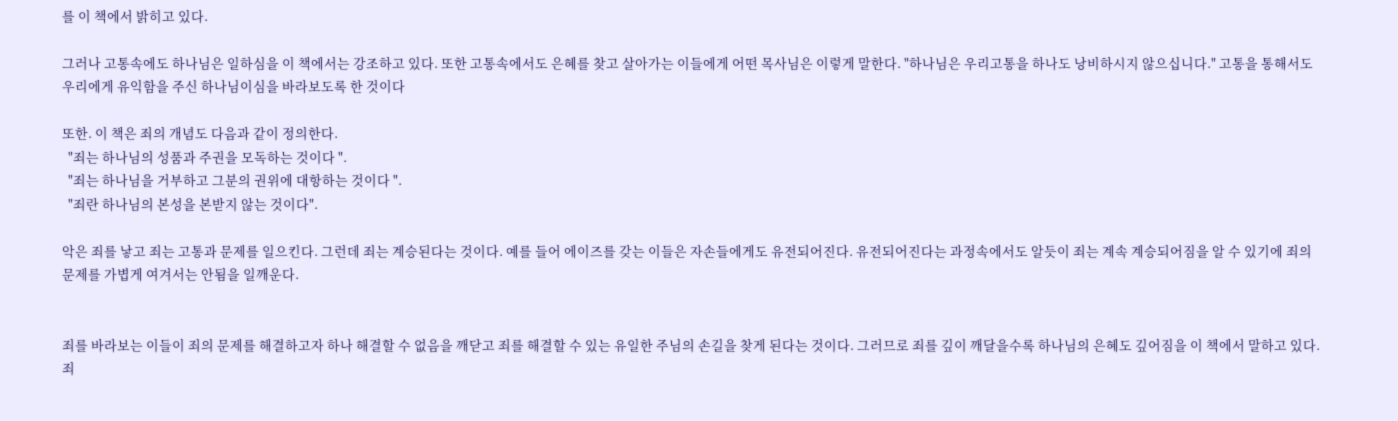를 이 책에서 밝히고 있다.

그러나 고통속에도 하나님은 일하심을 이 책에서는 강조하고 있다. 또한 고통속에서도 은혜를 찾고 살아가는 이들에게 어떤 목사님은 이렇게 말한다. "하나님은 우리고통을 하나도 낭비하시지 않으십니다." 고통을 통해서도 우리에게 유익함을 주신 하나님이심을 바라보도록 한 것이다

또한. 이 책은 죄의 개념도 다음과 같이 정의한다.
  "죄는 하나님의 성품과 주권을 모독하는 것이다 ".
  "죄는 하나님을 거부하고 그분의 권위에 대항하는 것이다 ".
  "죄란 하나님의 본성을 본받지 않는 것이다".

악은 죄를 낳고 죄는 고통과 문제를 일으킨다. 그런데 죄는 계승된다는 것이다. 예를 들어 에이즈를 갖는 이들은 자손들에게도 유전되어진다. 유전되어진다는 과정속에서도 알듯이 죄는 계속 계승되어짐을 알 수 있기에 죄의 문제를 가볍게 여겨서는 안됨을 일깨운다.


죄를 바라보는 이들이 죄의 문제를 해결하고자 하나 해결할 수 없음을 깨닫고 죄를 해결할 수 있는 유일한 주님의 손길을 찾게 된다는 것이다. 그러므로 죄를 깊이 깨달을수록 하나님의 은혜도 깊어짐을 이 책에서 말하고 있다. 죄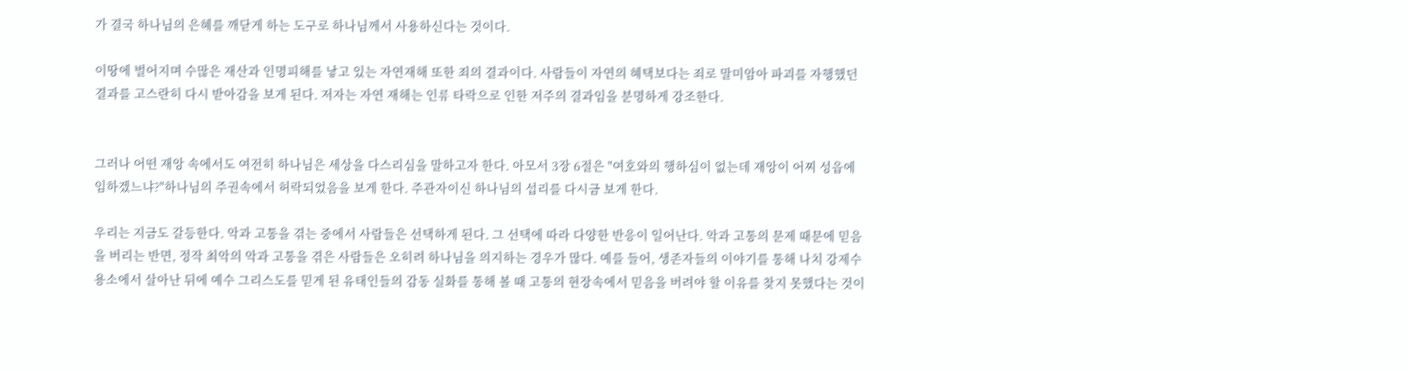가 결국 하나님의 은혜를 깨닫게 하는 도구로 하나님께서 사용하신다는 것이다.

이땅에 벌어지며 수많은 재산과 인명피해를 낳고 있는 자연재해 또한 죄의 결과이다. 사람들이 자연의 혜택보다는 죄로 말미암아 파괴를 자행했던 결과를 고스란히 다시 받아감을 보게 된다. 저자는 자연 재해는 인류 타락으로 인한 저주의 결과임을 분명하게 강조한다.


그러나 어떤 재앙 속에서도 여전히 하나님은 세상을 다스리심을 말하고자 한다. 아모서 3장 6절은 "여호와의 행하심이 없는데 재앙이 어찌 성읍에 임하겠느냐?"하나님의 주권속에서 허락되었음을 보게 한다. 주관자이신 하나님의 섭리를 다시금 보게 한다.

우리는 지금도 갈등한다. 악과 고통을 겪는 중에서 사람들은 선택하게 된다. 그 선택에 따라 다양한 반응이 일어난다. 악과 고통의 문제 때문에 믿음을 버리는 반면, 정작 최악의 악과 고통을 겪은 사람들은 오히려 하나님을 의지하는 경우가 많다. 예를 들어, 생존자들의 이야기를 통해 나치 강제수용소에서 살아난 뒤에 예수 그리스도를 믿게 된 유태인들의 감동 실화를 통해 볼 때 고통의 현장속에서 믿음을 버려야 할 이유를 찾지 못했다는 것이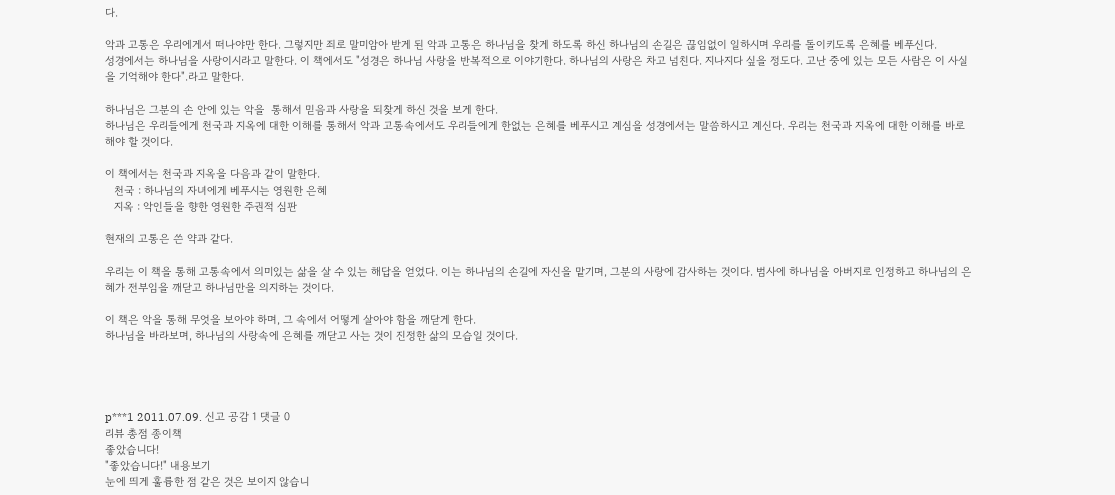다.

악과 고통은 우리에게서 떠나야만 한다. 그렇지만 죄로 말미암아 받게 된 악과 고통은 하나님을 찾게 하도록 하신 하나님의 손길은 끊임없이 일하시며 우리를 돌이키도록 은혜를 베푸신다.
성경에서는 하나님을 사랑이시라고 말한다. 이 책에서도 "성경은 하나님 사랑을 반복적으로 이야기한다. 하나님의 사랑은 차고 넘친다. 지나지다 싶을 정도다. 고난 중에 있는 모든 사람은 이 사실을 기억해야 한다".라고 말한다.

하나님은 그분의 손 안에 있는 악을  통해서 믿음과 사랑을 되찾게 하신 것을 보게 한다.
하나님은 우리들에게 천국과 지옥에 대한 이해를 통해서 악과 고통속에서도 우리들에게 한없는 은혜를 베푸시고 계심을 성경에서는 말씀하시고 계신다. 우리는 천국과 지옥에 대한 이해를 바로 해야 할 것이다.

이 책에서는 천국과 지옥을 다음과 같이 말한다.
   천국 : 하나님의 자녀에게 베푸시는 영원한 은혜
   지옥 : 악인들을 향한 영원한 주권적 심판

현재의 고통은 쓴 약과 같다.

우리는 이 책을 통해 고통속에서 의미있는 삶을 살 수 있는 해답을 얻었다. 이는 하나님의 손길에 자신을 맡기며, 그분의 사랑에 감사하는 것이다. 범사에 하나님을 아버지로 인정하고 하나님의 은혜가 전부임을 깨닫고 하나님만을 의지하는 것이다.

이 책은 악을 통해 무엇을 보아야 하며, 그 속에서 어떻게 살아야 함을 깨닫게 한다.
하나님을 바라보며, 하나님의 사랑속에 은혜를 깨닫고 사는 것이 진정한 삶의 모습일 것이다.




p***1 2011.07.09. 신고 공감 1 댓글 0
리뷰 총점 종이책
좋았습니다!
"좋았습니다!" 내용보기
눈에 띄게 훌륭한 점 같은 것은 보이지 않습니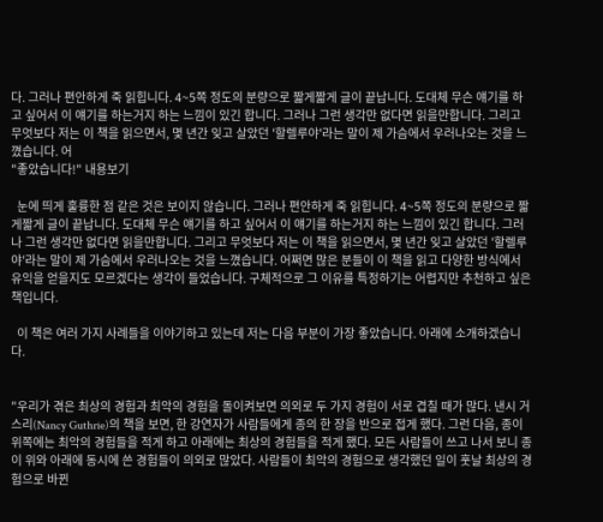다. 그러나 편안하게 죽 읽힙니다. 4~5쪽 정도의 분량으로 짧게짧게 글이 끝납니다. 도대체 무슨 얘기를 하고 싶어서 이 얘기를 하는거지 하는 느낌이 있긴 합니다. 그러나 그런 생각만 없다면 읽을만합니다. 그리고 무엇보다 저는 이 책을 읽으면서, 몇 년간 잊고 살았던 '할렐루야'라는 말이 제 가슴에서 우러나오는 것을 느꼈습니다. 어
"좋았습니다!" 내용보기

  눈에 띄게 훌륭한 점 같은 것은 보이지 않습니다. 그러나 편안하게 죽 읽힙니다. 4~5쪽 정도의 분량으로 짧게짧게 글이 끝납니다. 도대체 무슨 얘기를 하고 싶어서 이 얘기를 하는거지 하는 느낌이 있긴 합니다. 그러나 그런 생각만 없다면 읽을만합니다. 그리고 무엇보다 저는 이 책을 읽으면서, 몇 년간 잊고 살았던 '할렐루야'라는 말이 제 가슴에서 우러나오는 것을 느꼈습니다. 어쩌면 많은 분들이 이 책을 읽고 다양한 방식에서 유익을 얻을지도 모르겠다는 생각이 들었습니다. 구체적으로 그 이유를 특정하기는 어렵지만 추천하고 싶은 책입니다.

  이 책은 여러 가지 사례들을 이야기하고 있는데 저는 다음 부분이 가장 좋았습니다. 아래에 소개하겠습니다.


"우리가 겪은 최상의 경험과 최악의 경험을 돌이켜보면 의외로 두 가지 경험이 서로 겹칠 때가 많다. 낸시 거스리(Nancy Guthrie)의 책을 보면, 한 강연자가 사람들에게 종의 한 장을 반으로 접게 했다. 그런 다음, 종이 위쪽에는 최악의 경험들을 적게 하고 아래에는 최상의 경험들을 적게 했다. 모든 사람들이 쓰고 나서 보니 종이 위와 아래에 동시에 쓴 경험들이 의외로 많았다. 사람들이 최악의 경험으로 생각했던 일이 훗날 최상의 경험으로 바뀐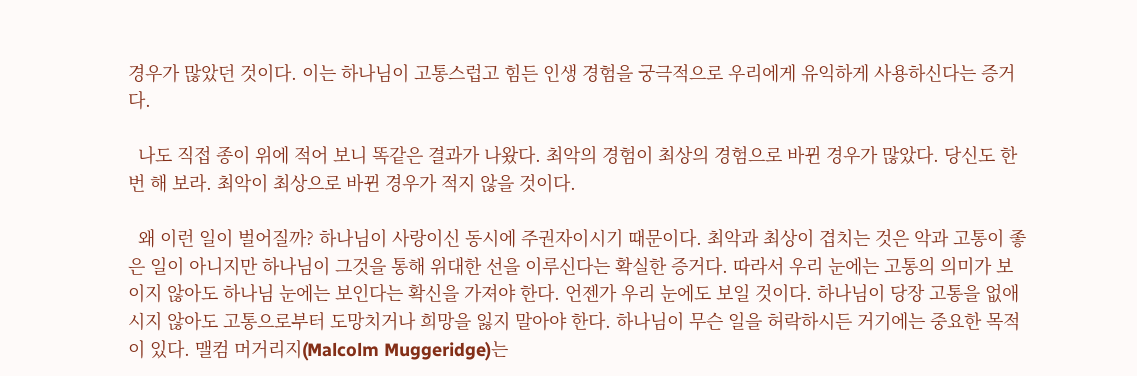경우가 많았던 것이다. 이는 하나님이 고통스럽고 힘든 인생 경험을 궁극적으로 우리에게 유익하게 사용하신다는 증거다.

  나도 직접 종이 위에 적어 보니 똑같은 결과가 나왔다. 최악의 경험이 최상의 경험으로 바뀐 경우가 많았다. 당신도 한 번 해 보라. 최악이 최상으로 바뀐 경우가 적지 않을 것이다.

  왜 이런 일이 벌어질까? 하나님이 사랑이신 동시에 주권자이시기 때문이다. 최악과 최상이 겹치는 것은 악과 고통이 좋은 일이 아니지만 하나님이 그것을 통해 위대한 선을 이루신다는 확실한 증거다. 따라서 우리 눈에는 고통의 의미가 보이지 않아도 하나님 눈에는 보인다는 확신을 가져야 한다. 언젠가 우리 눈에도 보일 것이다. 하나님이 당장 고통을 없애시지 않아도 고통으로부터 도망치거나 희망을 잃지 말아야 한다. 하나님이 무슨 일을 허락하시든 거기에는 중요한 목적이 있다. 맬컴 머거리지(Malcolm Muggeridge)는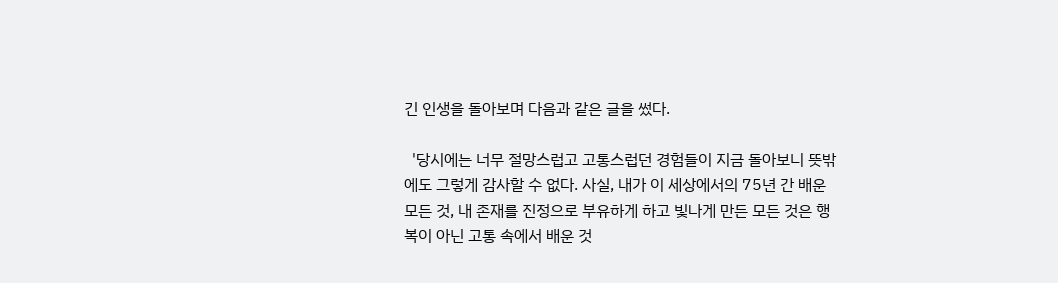긴 인생을 돌아보며 다음과 같은 글을 썼다.

  '당시에는 너무 절망스럽고 고통스럽던 경험들이 지금 돌아보니 뜻밖에도 그렇게 감사할 수 없다. 사실, 내가 이 세상에서의 75년 간 배운 모든 것, 내 존재를 진정으로 부유하게 하고 빛나게 만든 모든 것은 행복이 아닌 고통 속에서 배운 것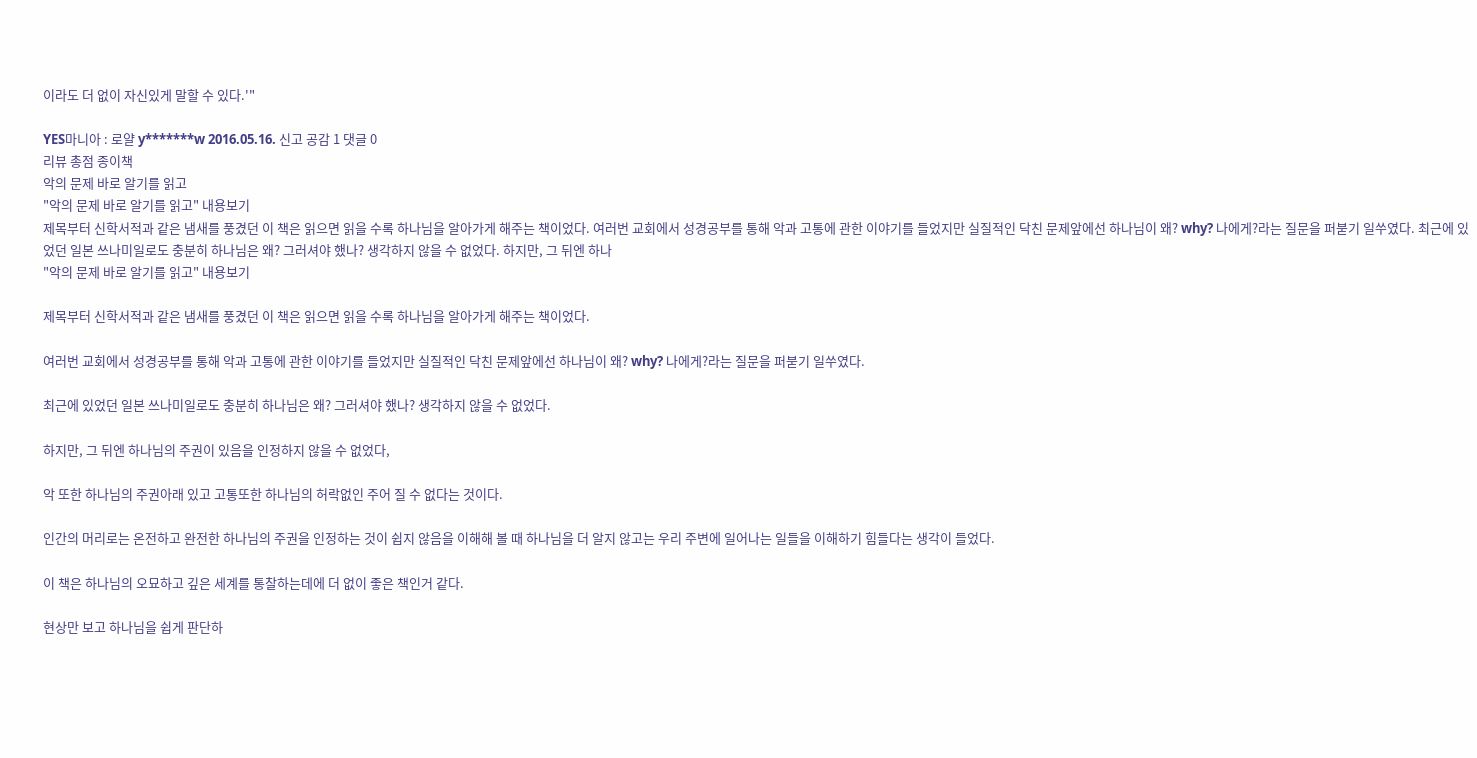이라도 더 없이 자신있게 말할 수 있다.'"

YES마니아 : 로얄 y*******w 2016.05.16. 신고 공감 1 댓글 0
리뷰 총점 종이책
악의 문제 바로 알기를 읽고
"악의 문제 바로 알기를 읽고" 내용보기
제목부터 신학서적과 같은 냄새를 풍겼던 이 책은 읽으면 읽을 수록 하나님을 알아가게 해주는 책이었다. 여러번 교회에서 성경공부를 통해 악과 고통에 관한 이야기를 들었지만 실질적인 닥친 문제앞에선 하나님이 왜? why? 나에게?라는 질문을 퍼붇기 일쑤였다. 최근에 있었던 일본 쓰나미일로도 충분히 하나님은 왜? 그러셔야 했나? 생각하지 않을 수 없었다. 하지만, 그 뒤엔 하나
"악의 문제 바로 알기를 읽고" 내용보기

제목부터 신학서적과 같은 냄새를 풍겼던 이 책은 읽으면 읽을 수록 하나님을 알아가게 해주는 책이었다.

여러번 교회에서 성경공부를 통해 악과 고통에 관한 이야기를 들었지만 실질적인 닥친 문제앞에선 하나님이 왜? why? 나에게?라는 질문을 퍼붇기 일쑤였다.

최근에 있었던 일본 쓰나미일로도 충분히 하나님은 왜? 그러셔야 했나? 생각하지 않을 수 없었다.

하지만, 그 뒤엔 하나님의 주권이 있음을 인정하지 않을 수 없었다,

악 또한 하나님의 주권아래 있고 고통또한 하나님의 허락없인 주어 질 수 없다는 것이다.

인간의 머리로는 온전하고 완전한 하나님의 주권을 인정하는 것이 쉽지 않음을 이해해 볼 때 하나님을 더 알지 않고는 우리 주변에 일어나는 일들을 이해하기 힘들다는 생각이 들었다.

이 책은 하나님의 오묘하고 깊은 세계를 통찰하는데에 더 없이 좋은 책인거 같다.

현상만 보고 하나님을 쉽게 판단하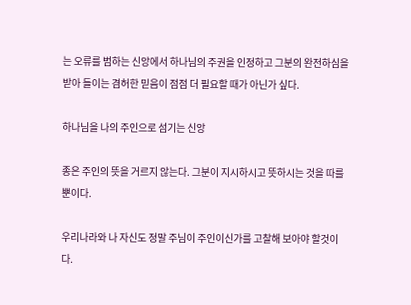는 오류를 범하는 신앙에서 하나님의 주권을 인정하고 그분의 완전하심을 받아 들이는 겸허한 믿음이 점점 더 필요할 때가 아닌가 싶다.

하나님을 나의 주인으로 섬기는 신앙

종은 주인의 뜻을 거르지 않는다. 그분이 지시하시고 뜻하시는 것을 따를 뿐이다.

우리나라와 나 자신도 정말 주님이 주인이신가를 고찰해 보아야 할것이다.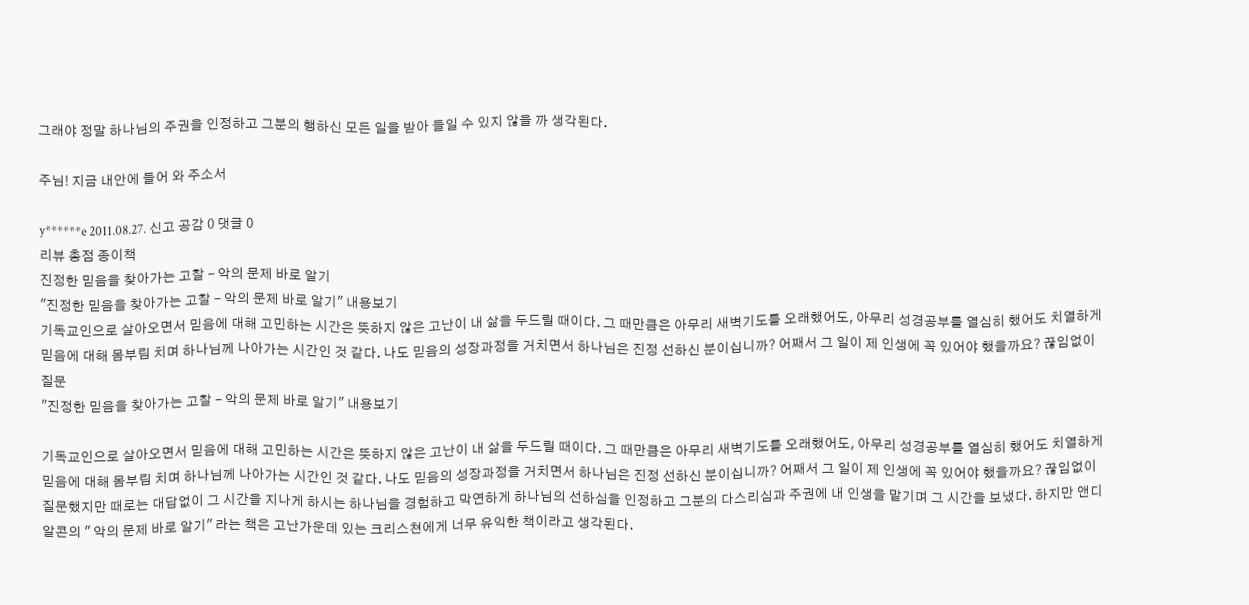그래야 정말 하나님의 주권을 인정하고 그분의 행하신 모든 일을 받아 들일 수 있지 않을 까 생각된다.

주님! 지금 내안에 들어 와 주소서

y******e 2011.08.27. 신고 공감 0 댓글 0
리뷰 총점 종이책
진정한 믿음을 찾아가는 고찰 - 악의 문제 바로 알기
"진정한 믿음을 찾아가는 고찰 - 악의 문제 바로 알기" 내용보기
기독교인으로 살아오면서 믿음에 대해 고민하는 시간은 뜻하지 않은 고난이 내 삶을 두드릴 때이다. 그 때만큼은 아무리 새벽기도를 오래했어도, 아무리 성경공부를 열심히 했어도 치열하게 믿음에 대해 몸부림 치며 하나님께 나아가는 시간인 것 같다. 나도 믿음의 성장과정을 거치면서 하나님은 진정 선하신 분이십니까? 어째서 그 일이 제 인생에 꼭 있어야 했을까요? 끊임없이 질문
"진정한 믿음을 찾아가는 고찰 - 악의 문제 바로 알기" 내용보기

기독교인으로 살아오면서 믿음에 대해 고민하는 시간은 뜻하지 않은 고난이 내 삶을 두드릴 때이다. 그 때만큼은 아무리 새벽기도를 오래했어도, 아무리 성경공부를 열심히 했어도 치열하게 믿음에 대해 몸부림 치며 하나님께 나아가는 시간인 것 같다. 나도 믿음의 성장과정을 거치면서 하나님은 진정 선하신 분이십니까? 어째서 그 일이 제 인생에 꼭 있어야 했을까요? 끊임없이 질문했지만 때로는 대답없이 그 시간을 지나게 하시는 하나님을 경험하고 막연하게 하나님의 선하심을 인정하고 그분의 다스리심과 주권에 내 인생을 맡기며 그 시간을 보냈다. 하지만 앤디 알콘의 " 악의 문제 바로 알기" 라는 책은 고난가운데 있는 크리스쳔에게 너무 유익한 책이라고 생각된다.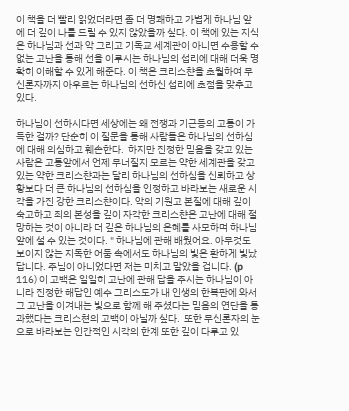이 책을 더 빨리 읽었더라면 좀 더 명쾌하고 가볍게 하나님 앞에 더 깊이 나를 드릴 수 있지 않았을까 싶다. 이 책에 있는 지식은 하나님과 선과 악 그리고 기독교 세계관이 아니면 수용할 수 없는 고난을 통해 선을 이루시는 하나님의 섭리에 대해 더욱 명확히 이해할 수 있게 해준다. 이 책은 크리스챤을 초월하여 무신론자까지 아우르는 하나님의 선하신 섭리에 초점을 맞추고 있다.

하나님이 선하시다면 세상에는 왜 전쟁과 기근등의 고통이 가득한 걸까? 단순히 이 질문을 통해 사람들은 하나님의 선하심에 대해 의심하고 훼손한다.  하지만 진정한 믿음을 갖고 있는 사람은 고통앞에서 언제 무너질지 모르는 약한 세계관을 갖고 있는 약한 크리스챤과는 달리 하나님의 선하심을 신뢰하고 상황보다 더 큰 하나님의 선하심을 인정하고 바라보는 새로운 시각을 가진 강한 크리스챤이다. 악의 기원고 본질에 대해 깊이 숙고하고 죄의 본성을 깊이 자각한 크리스챤은 고난에 대해 절망하는 것이 아니라 더 깊은 하나님의 은혜를 사모하며 하나님앞에 설 수 있는 것이다. " 하나님에 관해 배웠어요. 아무것도 보이지 않는 지독한 어둠 속에서도 하나님의 빛은 환하게 빛났답니다. 주님이 아니었다면 저는 미치고 말았을 겁니다. (p 116) 이 고백은 일일히 고난에 관해 답을 주시는 하나님이 아니라 진정한 해답인 예수 그리스도가 내 인생의 한복판에 와서 그 고난을 이겨내는 빛으로 함께 해 주셨다는 믿음의 연단을 통과했다는 크리스쳔의 고백이 아닐까 싶다.  또한 무신론자의 눈으로 바라보는 인간적인 시각의 한계 또한 깊이 다루고 있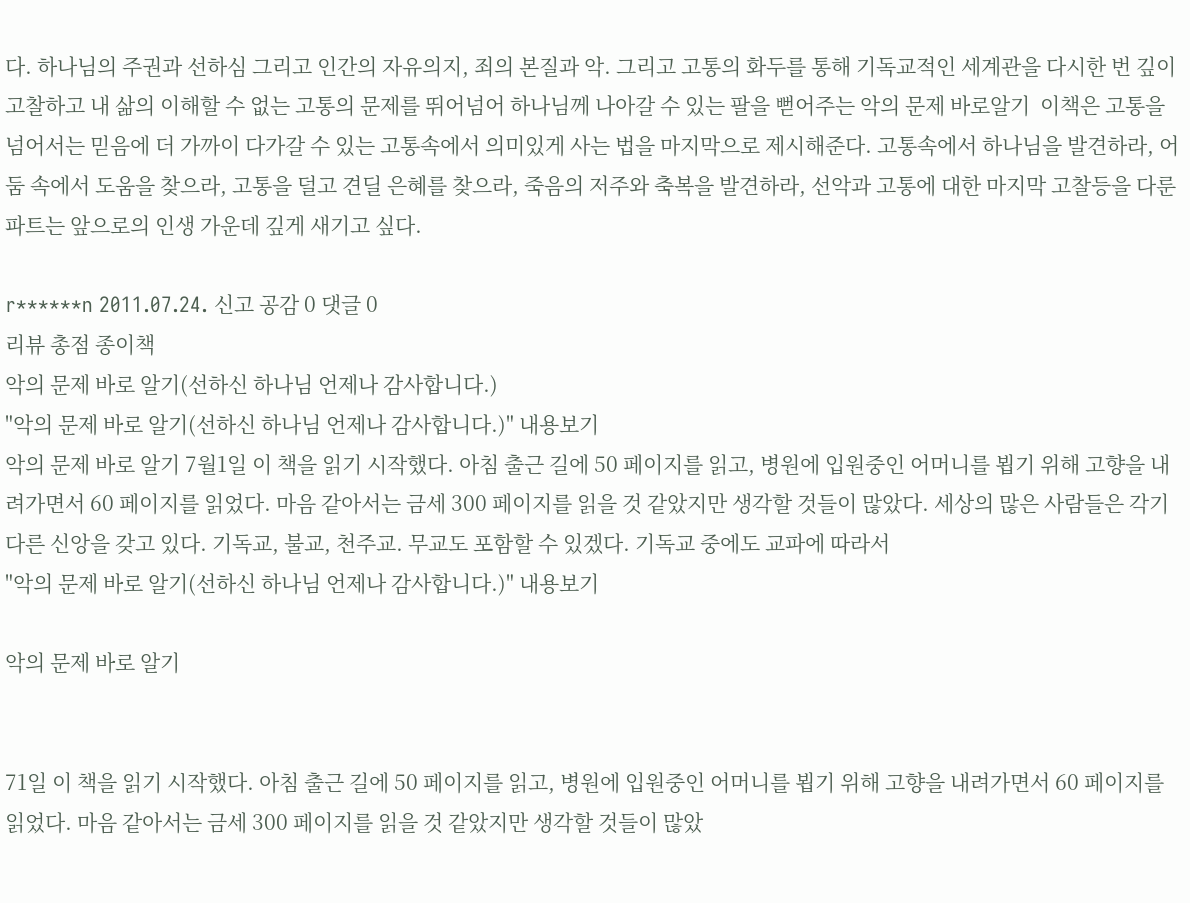다. 하나님의 주권과 선하심 그리고 인간의 자유의지, 죄의 본질과 악. 그리고 고통의 화두를 통해 기독교적인 세계관을 다시한 번 깊이 고찰하고 내 삶의 이해할 수 없는 고통의 문제를 뛰어넘어 하나님께 나아갈 수 있는 팔을 뻗어주는 악의 문제 바로알기  이책은 고통을 넘어서는 믿음에 더 가까이 다가갈 수 있는 고통속에서 의미있게 사는 법을 마지막으로 제시해준다. 고통속에서 하나님을 발견하라, 어둠 속에서 도움을 찾으라, 고통을 덜고 견딜 은혜를 찾으라, 죽음의 저주와 축복을 발견하라, 선악과 고통에 대한 마지막 고찰등을 다룬 파트는 앞으로의 인생 가운데 깊게 새기고 싶다.

r******n 2011.07.24. 신고 공감 0 댓글 0
리뷰 총점 종이책
악의 문제 바로 알기(선하신 하나님 언제나 감사합니다.)
"악의 문제 바로 알기(선하신 하나님 언제나 감사합니다.)" 내용보기
악의 문제 바로 알기 7월1일 이 책을 읽기 시작했다. 아침 출근 길에 50 페이지를 읽고, 병원에 입원중인 어머니를 뵙기 위해 고향을 내려가면서 60 페이지를 읽었다. 마음 같아서는 금세 300 페이지를 읽을 것 같았지만 생각할 것들이 많았다. 세상의 많은 사람들은 각기 다른 신앙을 갖고 있다. 기독교, 불교, 천주교. 무교도 포함할 수 있겠다. 기독교 중에도 교파에 따라서
"악의 문제 바로 알기(선하신 하나님 언제나 감사합니다.)" 내용보기

악의 문제 바로 알기


71일 이 책을 읽기 시작했다. 아침 출근 길에 50 페이지를 읽고, 병원에 입원중인 어머니를 뵙기 위해 고향을 내려가면서 60 페이지를 읽었다. 마음 같아서는 금세 300 페이지를 읽을 것 같았지만 생각할 것들이 많았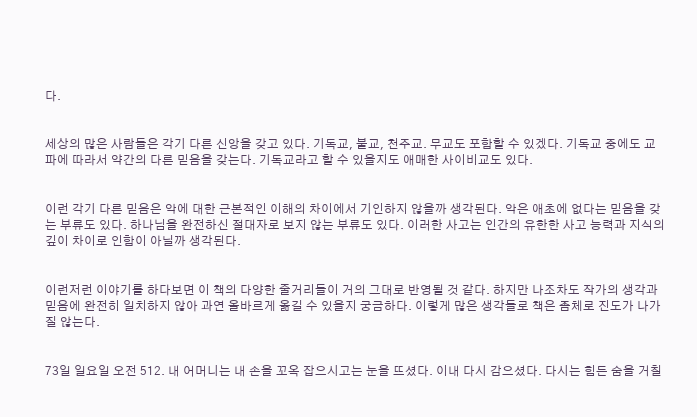다.


세상의 많은 사람들은 각기 다른 신앙을 갖고 있다. 기독교, 불교, 천주교. 무교도 포함할 수 있겠다. 기독교 중에도 교파에 따라서 약간의 다른 믿음을 갖는다. 기독교라고 할 수 있을지도 애매한 사이비교도 있다.


이런 각기 다른 믿음은 악에 대한 근본적인 이해의 차이에서 기인하지 않을까 생각된다. 악은 애초에 없다는 믿음을 갖는 부류도 있다. 하나님을 완전하신 절대자로 보지 않는 부류도 있다. 이러한 사고는 인간의 유한한 사고 능력과 지식의 깊이 차이로 인함이 아닐까 생각된다.


이런저런 이야기를 하다보면 이 책의 다양한 줄거리들이 거의 그대로 반영될 것 같다. 하지만 나조차도 작가의 생각과 믿음에 완전히 일치하지 않아 과연 올바르게 옮길 수 있을지 궁금하다. 이렇게 많은 생각들로 책은 좀체로 진도가 나가질 않는다.


73일 일요일 오전 512. 내 어머니는 내 손을 꼬옥 잡으시고는 눈을 뜨셨다. 이내 다시 감으셨다. 다시는 힘든 숨을 거칠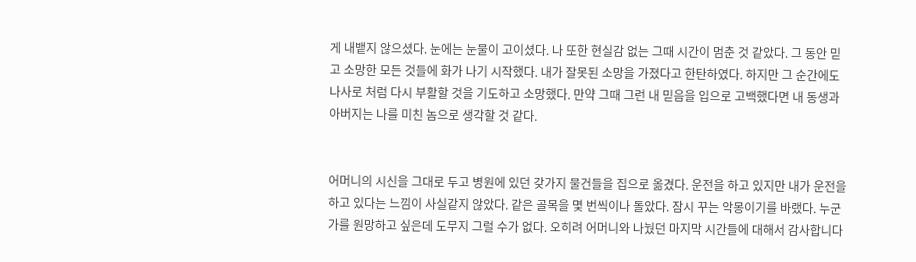게 내뱉지 않으셨다. 눈에는 눈물이 고이셨다. 나 또한 현실감 없는 그때 시간이 멈춘 것 같았다. 그 동안 믿고 소망한 모든 것들에 화가 나기 시작했다. 내가 잘못된 소망을 가졌다고 한탄하였다. 하지만 그 순간에도 나사로 처럼 다시 부활할 것을 기도하고 소망했다. 만약 그때 그런 내 믿음을 입으로 고백했다면 내 동생과 아버지는 나를 미친 놈으로 생각할 것 같다.


어머니의 시신을 그대로 두고 병원에 있던 갖가지 물건들을 집으로 옮겼다. 운전을 하고 있지만 내가 운전을 하고 있다는 느낌이 사실같지 않았다. 같은 골목을 몇 번씩이나 돌았다. 잠시 꾸는 악몽이기를 바랬다. 누군가를 원망하고 싶은데 도무지 그럴 수가 없다. 오히려 어머니와 나눴던 마지막 시간들에 대해서 감사합니다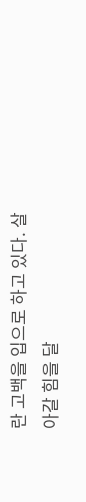란 고백을 입으로 하고 있다. 살아갈 힘을 달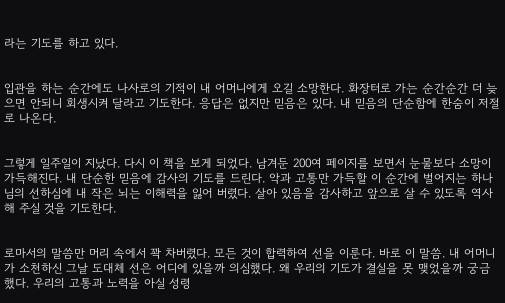라는 기도를 하고 있다.


입관을 하는 순간에도 나사로의 기적이 내 어머니에게 오길 소망한다. 화장터로 가는 순간순간 더 늦으면 안되니 회생시켜 달라고 기도한다. 응답은 없지만 믿음은 있다. 내 믿음의 단순함에 한숨이 저절로 나온다.


그렇게 일주일이 지났다. 다시 이 책을 보게 되었다. 남겨둔 200여 페이지를 보면서 눈물보다 소망이 가득해진다. 내 단순한 믿음에 감사의 기도를 드린다. 악과 고통만 가득할 이 순간에 벌어지는 하나님의 선하심에 내 작은 뇌는 이해력을 잃어 버렸다. 살아 있음을 감사하고 앞으로 살 수 있도록 역사해 주실 것을 기도한다.


로마서의 말씀만 머리 속에서 꽉 차버렸다. 모든 것이 합력하여 선을 이룬다. 바로 이 말씀. 내 어머니가 소천하신 그날 도대체 선은 어디에 있을까 의심했다. 왜 우리의 기도가 결실을 못 맺었을까 궁금했다. 우리의 고통과 노력을 아실 성령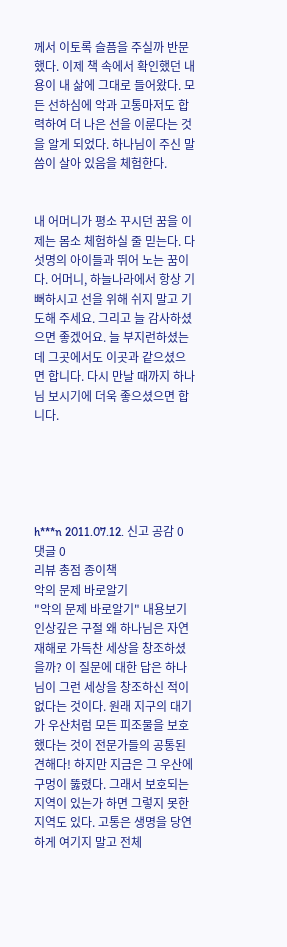께서 이토록 슬픔을 주실까 반문했다. 이제 책 속에서 확인했던 내용이 내 삶에 그대로 들어왔다. 모든 선하심에 악과 고통마저도 합력하여 더 나은 선을 이룬다는 것을 알게 되었다. 하나님이 주신 말씀이 살아 있음을 체험한다.


내 어머니가 평소 꾸시던 꿈을 이제는 몸소 체험하실 줄 믿는다. 다섯명의 아이들과 뛰어 노는 꿈이다. 어머니, 하늘나라에서 항상 기뻐하시고 선을 위해 쉬지 말고 기도해 주세요. 그리고 늘 감사하셨으면 좋겠어요. 늘 부지런하셨는데 그곳에서도 이곳과 같으셨으면 합니다. 다시 만날 때까지 하나님 보시기에 더욱 좋으셨으면 합니다.





h***n 2011.07.12. 신고 공감 0 댓글 0
리뷰 총점 종이책
악의 문제 바로알기
"악의 문제 바로알기" 내용보기
인상깊은 구절 왜 하나님은 자연재해로 가득찬 세상을 창조하셨을까? 이 질문에 대한 답은 하나님이 그런 세상을 창조하신 적이 없다는 것이다. 원래 지구의 대기가 우산처럼 모든 피조물을 보호했다는 것이 전문가들의 공통된 견해다! 하지만 지금은 그 우산에 구멍이 뚫렸다. 그래서 보호되는 지역이 있는가 하면 그렇지 못한 지역도 있다. 고통은 생명을 당연하게 여기지 말고 전체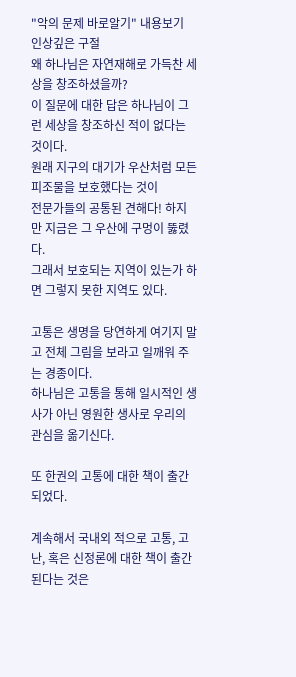"악의 문제 바로알기" 내용보기
인상깊은 구절
왜 하나님은 자연재해로 가득찬 세상을 창조하셨을까?
이 질문에 대한 답은 하나님이 그런 세상을 창조하신 적이 없다는 것이다.
원래 지구의 대기가 우산처럼 모든 피조물을 보호했다는 것이
전문가들의 공통된 견해다! 하지만 지금은 그 우산에 구멍이 뚫렸다.
그래서 보호되는 지역이 있는가 하면 그렇지 못한 지역도 있다.

고통은 생명을 당연하게 여기지 말고 전체 그림을 보라고 일깨워 주는 경종이다.
하나님은 고통을 통해 일시적인 생사가 아닌 영원한 생사로 우리의 관심을 옮기신다.

또 한권의 고통에 대한 책이 출간되었다.

계속해서 국내외 적으로 고통, 고난, 혹은 신정론에 대한 책이 출간된다는 것은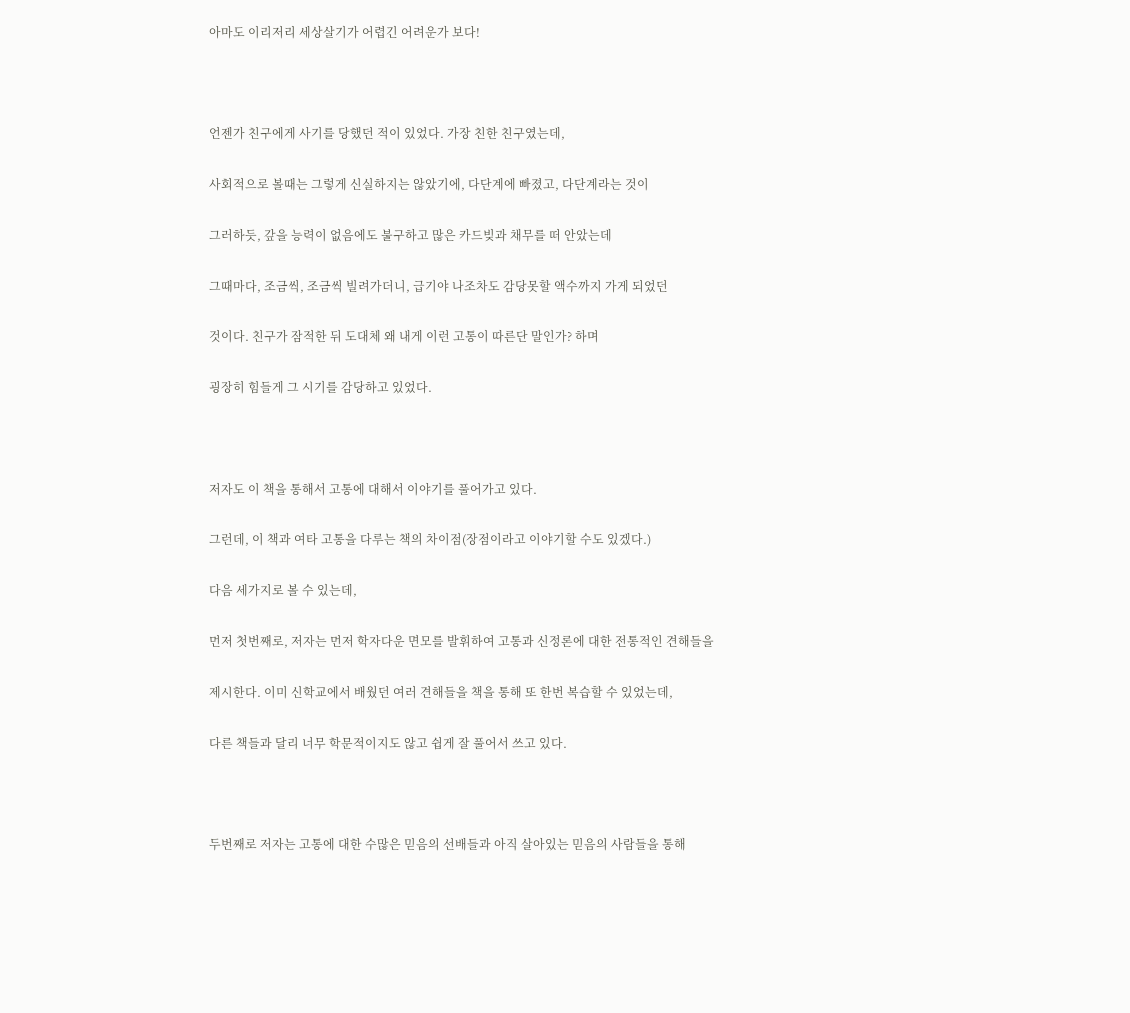아마도 이리저리 세상살기가 어렵긴 어려운가 보다!



언젠가 친구에게 사기를 당했던 적이 있었다. 가장 친한 친구였는데,

사회적으로 볼때는 그렇게 신실하지는 않았기에, 다단계에 빠졌고, 다단계라는 것이

그러하듯, 갚을 능력이 없음에도 불구하고 많은 카드빚과 채무를 떠 안았는데

그때마다, 조금씩, 조금씩 빌려가더니, 급기야 나조차도 감당못할 액수까지 가게 되었던

것이다. 친구가 잠적한 뒤 도대체 왜 내게 이런 고통이 따른단 말인가? 하며

굉장히 힘들게 그 시기를 감당하고 있었다.



저자도 이 책을 통해서 고통에 대해서 이야기를 풀어가고 있다.

그런데, 이 책과 여타 고통을 다루는 책의 차이점(장점이라고 이야기할 수도 있겠다.)

다음 세가지로 볼 수 있는데,

먼저 첫번째로, 저자는 먼저 학자다운 면모를 발휘하여 고통과 신정론에 대한 전통적인 견해들을

제시한다. 이미 신학교에서 배웠던 여러 견해들을 책을 통해 또 한번 복습할 수 있었는데,

다른 책들과 달리 너무 학문적이지도 않고 쉽게 잘 풀어서 쓰고 있다.



두번째로 저자는 고통에 대한 수많은 믿음의 선배들과 아직 살아있는 믿음의 사람들을 통해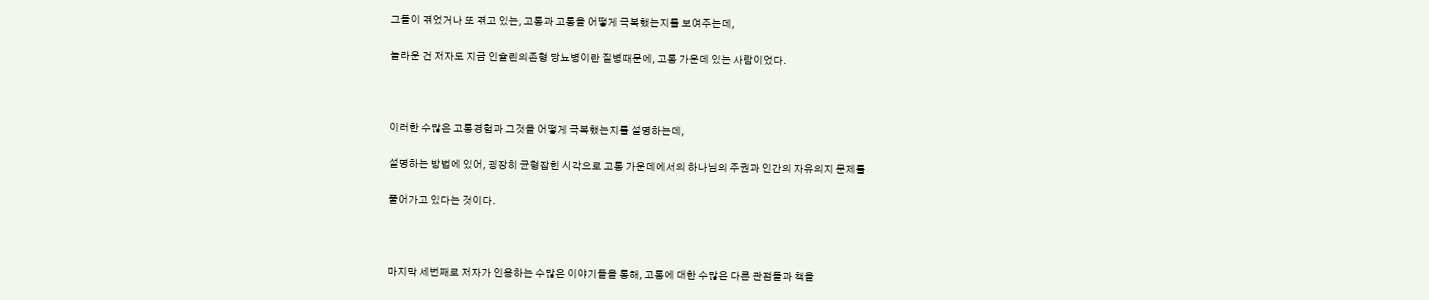그들이 겪었거나 또 겪고 있는, 고통과 고통을 어떻게 극복했는지를 보여주는데,

놀라운 건 저자도 지금 인슐린의존형 당뇨병이란 질병때문에, 고통 가운데 있는 사람이었다.



이러한 수많은 고통경험과 그것을 어떻게 극복했는지를 설명하는데,

설명하는 방법에 있어, 굉장히 균형잡힌 시각으로 고통 가운데에서의 하나님의 주권과 인간의 자유의지 문제를

풀어가고 있다는 것이다.



마지막 세번째로 저자가 인용하는 수많은 이야기들을 통해, 고통에 대한 수많은 다른 관점들과 책을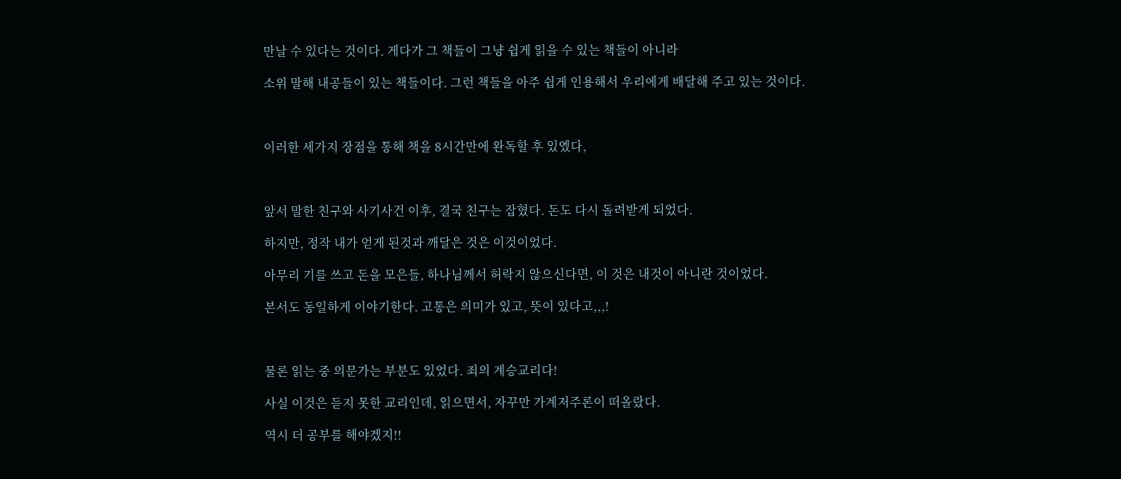만날 수 있다는 것이다. 게다가 그 책들이 그냥 쉽게 읽을 수 있는 책들이 아니라

소위 말해 내공들이 있는 책들이다. 그런 책들을 아주 쉽게 인용해서 우리에게 배달해 주고 있는 것이다.



이러한 세가지 장점을 통해 책을 8시간만에 완독할 후 있엤다,



앞서 말한 친구와 사기사건 이후, 결국 친구는 잡혔다. 돈도 다시 돌려받게 되었다.

하지만, 정작 내가 얻게 된것과 깨달은 것은 이것이었다.

아무리 기를 쓰고 돈을 모은들, 하나님께서 허락지 않으신다면, 이 것은 내것이 아니란 것이었다.

본서도 동일하게 이야기한다. 고통은 의미가 있고, 뜻이 있다고,,,!



물론 읽는 중 의문가는 부분도 있었다. 죄의 계승교리다!

사실 이것은 듣지 못한 교리인데, 읽으면서, 자꾸만 가계저주론이 떠올랐다.

역시 더 공부를 해야겠지!!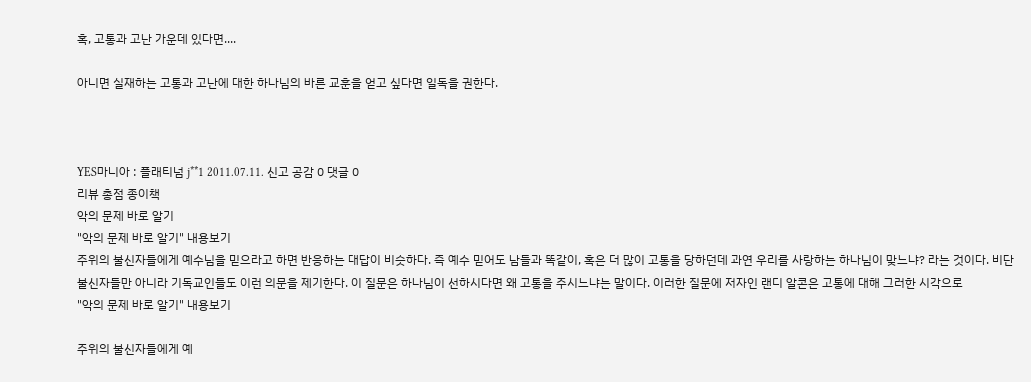혹, 고통과 고난 가운데 있다면....

아니면 실재하는 고통과 고난에 대한 하나님의 바른 교훈을 얻고 싶다면 일독을 권한다.



YES마니아 : 플래티넘 j**1 2011.07.11. 신고 공감 0 댓글 0
리뷰 총점 종이책
악의 문제 바로 알기
"악의 문제 바로 알기" 내용보기
주위의 불신자들에게 예수님을 믿으라고 하면 반응하는 대답이 비슷하다. 즉 예수 믿어도 남들과 똑같이, 혹은 더 많이 고통을 당하던데 과연 우리를 사랑하는 하나님이 맞느냐? 라는 것이다. 비단 불신자들만 아니라 기독교인들도 이런 의문을 제기한다. 이 질문은 하나님이 선하시다면 왜 고통을 주시느냐는 말이다. 이러한 질문에 저자인 랜디 알콘은 고통에 대해 그러한 시각으로
"악의 문제 바로 알기" 내용보기

주위의 불신자들에게 예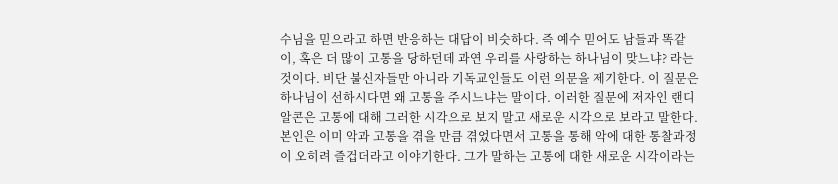수님을 믿으라고 하면 반응하는 대답이 비슷하다. 즉 예수 믿어도 남들과 똑같이, 혹은 더 많이 고통을 당하던데 과연 우리를 사랑하는 하나님이 맞느냐? 라는 것이다. 비단 불신자들만 아니라 기독교인들도 이런 의문을 제기한다. 이 질문은 하나님이 선하시다면 왜 고통을 주시느냐는 말이다. 이러한 질문에 저자인 랜디 알콘은 고통에 대해 그러한 시각으로 보지 말고 새로운 시각으로 보라고 말한다. 본인은 이미 악과 고통을 겪을 만큼 겪었다면서 고통을 통해 악에 대한 통찰과정이 오히려 즐겁더라고 이야기한다. 그가 말하는 고통에 대한 새로운 시각이라는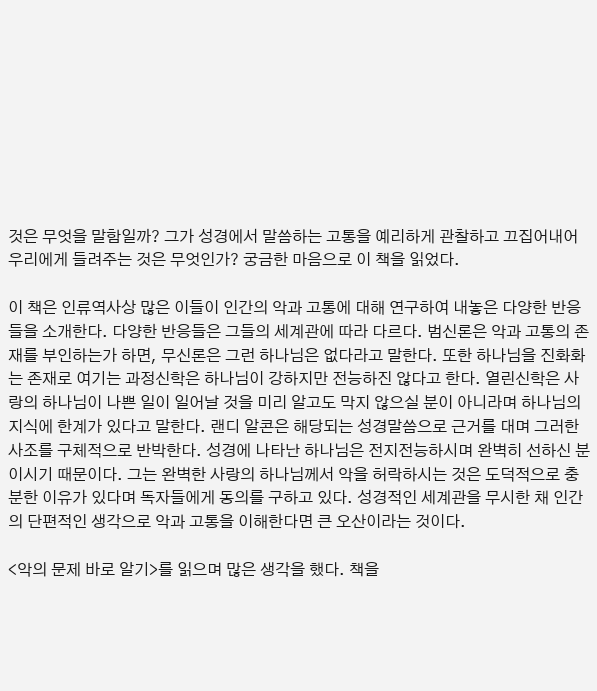것은 무엇을 말함일까? 그가 성경에서 말씀하는 고통을 예리하게 관찰하고 끄집어내어 우리에게 들려주는 것은 무엇인가? 궁금한 마음으로 이 책을 읽었다.

이 책은 인류역사상 많은 이들이 인간의 악과 고통에 대해 연구하여 내놓은 다양한 반응들을 소개한다. 다양한 반응들은 그들의 세계관에 따라 다르다. 범신론은 악과 고통의 존재를 부인하는가 하면, 무신론은 그런 하나님은 없다라고 말한다. 또한 하나님을 진화화는 존재로 여기는 과정신학은 하나님이 강하지만 전능하진 않다고 한다. 열린신학은 사랑의 하나님이 나쁜 일이 일어날 것을 미리 알고도 막지 않으실 분이 아니라며 하나님의 지식에 한계가 있다고 말한다. 랜디 알콘은 해당되는 성경말씀으로 근거를 대며 그러한 사조를 구체적으로 반박한다. 성경에 나타난 하나님은 전지전능하시며 완벽히 선하신 분이시기 때문이다. 그는 완벽한 사랑의 하나님께서 악을 허락하시는 것은 도덕적으로 충분한 이유가 있다며 독자들에게 동의를 구하고 있다. 성경적인 세계관을 무시한 채 인간의 단편적인 생각으로 악과 고통을 이해한다면 큰 오산이라는 것이다.

<악의 문제 바로 알기>를 읽으며 많은 생각을 했다. 책을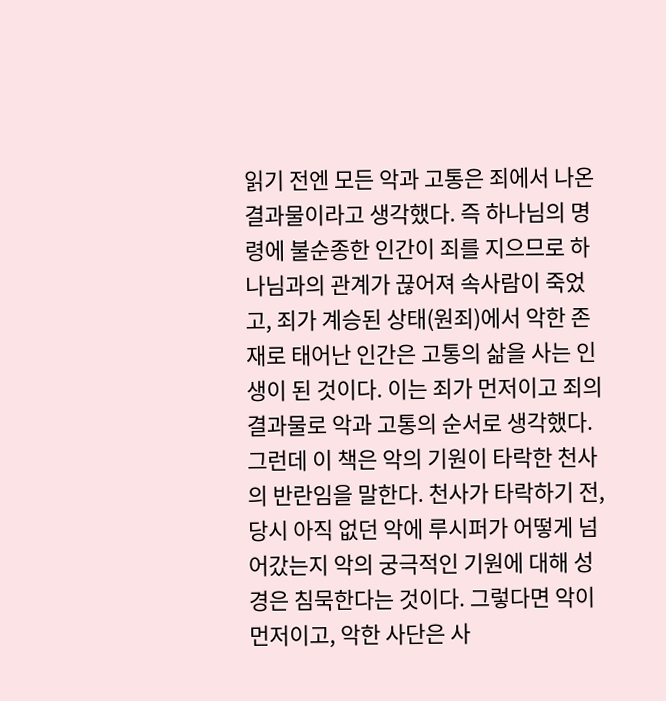읽기 전엔 모든 악과 고통은 죄에서 나온 결과물이라고 생각했다. 즉 하나님의 명령에 불순종한 인간이 죄를 지으므로 하나님과의 관계가 끊어져 속사람이 죽었고, 죄가 계승된 상태(원죄)에서 악한 존재로 태어난 인간은 고통의 삶을 사는 인생이 된 것이다. 이는 죄가 먼저이고 죄의 결과물로 악과 고통의 순서로 생각했다. 그런데 이 책은 악의 기원이 타락한 천사의 반란임을 말한다. 천사가 타락하기 전, 당시 아직 없던 악에 루시퍼가 어떻게 넘어갔는지 악의 궁극적인 기원에 대해 성경은 침묵한다는 것이다. 그렇다면 악이 먼저이고, 악한 사단은 사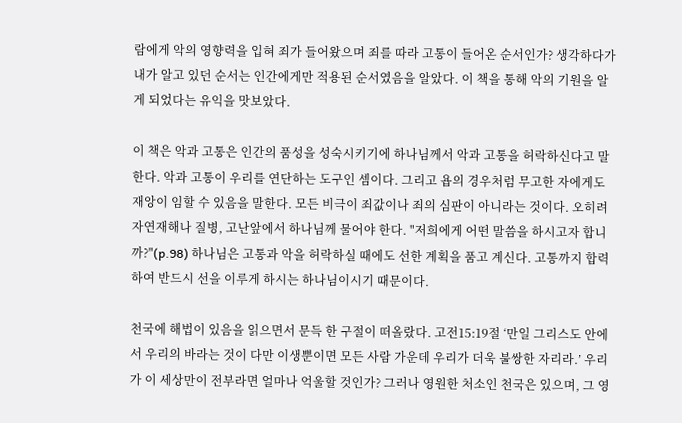람에게 악의 영향력을 입혀 죄가 들어왔으며 죄를 따라 고통이 들어온 순서인가? 생각하다가 내가 알고 있던 순서는 인간에게만 적용된 순서였음을 알았다. 이 책을 통해 악의 기원을 알게 되었다는 유익을 맛보았다.

이 책은 악과 고통은 인간의 품성을 성숙시키기에 하나님께서 악과 고통을 허락하신다고 말한다. 악과 고통이 우리를 연단하는 도구인 셈이다. 그리고 욥의 경우처럼 무고한 자에게도 재앙이 임할 수 있음을 말한다. 모든 비극이 죄값이나 죄의 심판이 아니라는 것이다. 오히려 자연재해나 질병, 고난앞에서 하나님께 물어야 한다. "저희에게 어떤 말씀을 하시고자 합니까?"(p.98) 하나님은 고통과 악을 허락하실 때에도 선한 계획을 품고 계신다. 고통까지 합력하여 반드시 선을 이루게 하시는 하나님이시기 때문이다.

천국에 해법이 있음을 읽으면서 문득 한 구절이 떠올랐다. 고전15:19절 ‘만일 그리스도 안에서 우리의 바라는 것이 다만 이생뿐이면 모든 사람 가운데 우리가 더욱 불쌍한 자리라.’ 우리가 이 세상만이 전부라면 얼마나 억울할 것인가? 그러나 영원한 처소인 천국은 있으며, 그 영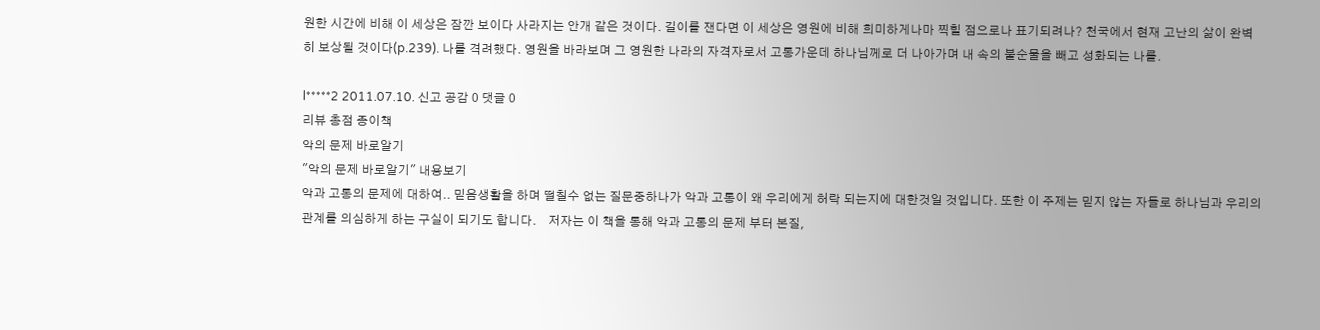원한 시간에 비해 이 세상은 잠깐 보이다 사라지는 안개 같은 것이다. 길이를 잰다면 이 세상은 영원에 비해 희미하게나마 찍힐 점으로나 표기되려나? 천국에서 현재 고난의 삶이 완벽히 보상될 것이다(p.239). 나를 격려했다. 영원을 바라보며 그 영원한 나라의 자격자로서 고통가운데 하나님께로 더 나아가며 내 속의 불순물을 빼고 성화되는 나를.

l*****2 2011.07.10. 신고 공감 0 댓글 0
리뷰 총점 종이책
악의 문제 바로알기
"악의 문제 바로알기" 내용보기
악과 고통의 문제에 대하여.. 믿음생활을 하며 떨칠수 없는 질문중하나가 악과 고통이 왜 우리에게 허락 되는지에 대한것일 것입니다. 또한 이 주제는 믿지 않는 자들로 하나님과 우리의 관계를 의심하게 하는 구실이 되기도 합니다.    저자는 이 책을 통해 악과 고통의 문제 부터 본질,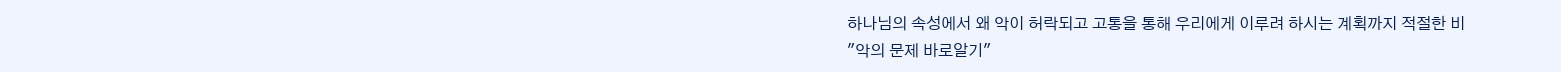하나님의 속성에서 왜 악이 허락되고 고통을 통해 우리에게 이루려 하시는 계획까지 적절한 비
"악의 문제 바로알기"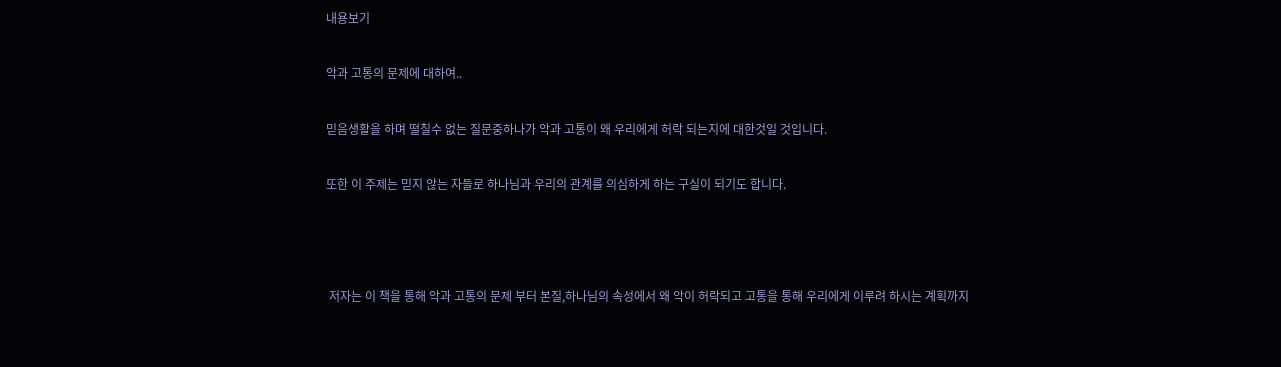내용보기

악과 고통의 문제에 대하여..

믿음생활을 하며 떨칠수 없는 질문중하나가 악과 고통이 왜 우리에게 허락 되는지에 대한것일 것입니다.

또한 이 주제는 믿지 않는 자들로 하나님과 우리의 관계를 의심하게 하는 구실이 되기도 합니다.



 저자는 이 책을 통해 악과 고통의 문제 부터 본질,하나님의 속성에서 왜 악이 허락되고 고통을 통해 우리에게 이루려 하시는 계획까지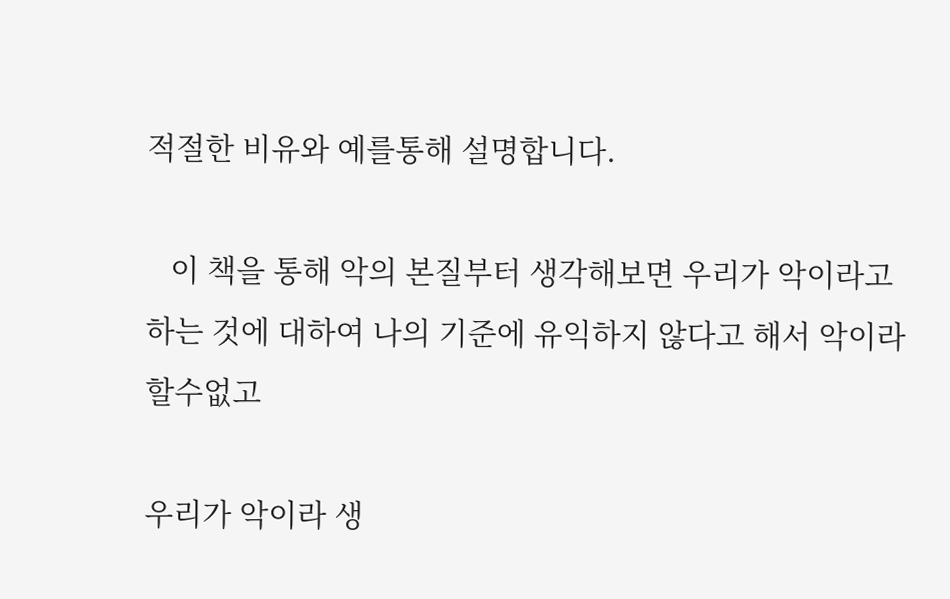적절한 비유와 예를통해 설명합니다.

   이 책을 통해 악의 본질부터 생각해보면 우리가 악이라고 하는 것에 대하여 나의 기준에 유익하지 않다고 해서 악이라 할수없고

우리가 악이라 생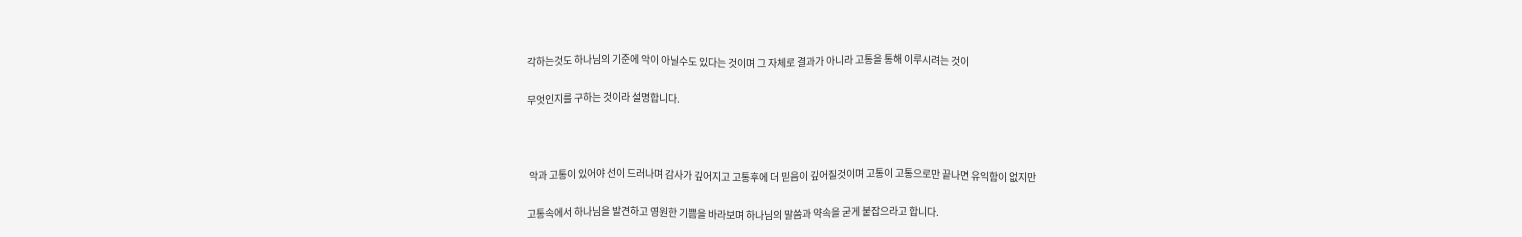각하는것도 하나님의 기준에 악이 아닐수도 있다는 것이며 그 자체로 결과가 아니라 고통을 통해 이루시려는 것이

무엇인지를 구하는 것이라 설명합니다.



 악과 고통이 있어야 선이 드러나며 감사가 깊어지고 고통후에 더 믿음이 깊어질것이며 고통이 고통으로만 끝나면 유익함이 없지만

고통속에서 하나님을 발견하고 영원한 기쁨을 바라보며 하나님의 말씀과 약속을 굳게 붙잡으라고 합니다.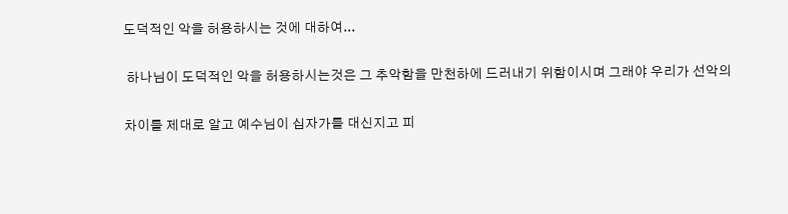도덕적인 악을 허용하시는 것에 대하여...

 하나님이 도덕적인 악을 허용하시는것은 그 추악함을 만천하에 드러내기 위함이시며 그래야 우리가 선악의

차이를 제대로 알고 예수님이 십자가를 대신지고 피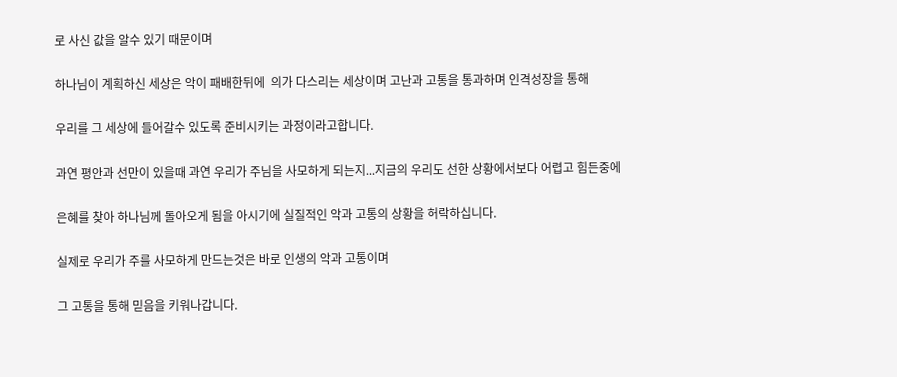로 사신 값을 알수 있기 때문이며

하나님이 계획하신 세상은 악이 패배한뒤에  의가 다스리는 세상이며 고난과 고통을 통과하며 인격성장을 통해

우리를 그 세상에 들어갈수 있도록 준비시키는 과정이라고합니다.

과연 평안과 선만이 있을때 과연 우리가 주님을 사모하게 되는지...지금의 우리도 선한 상황에서보다 어렵고 힘든중에

은혜를 찾아 하나님께 돌아오게 됨을 아시기에 실질적인 악과 고통의 상황을 허락하십니다.

실제로 우리가 주를 사모하게 만드는것은 바로 인생의 악과 고통이며

그 고통을 통해 믿음을 키워나갑니다.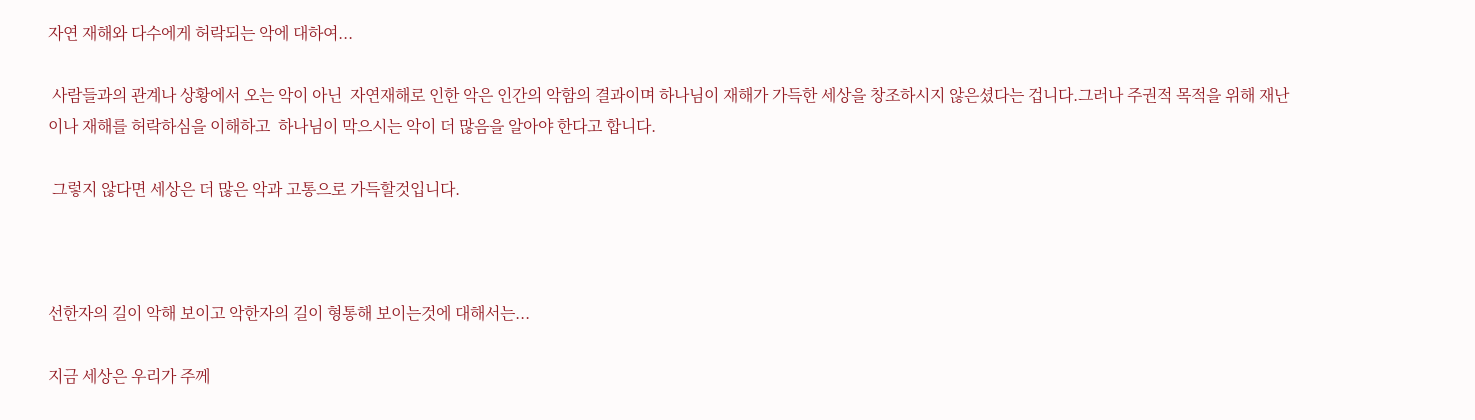자연 재해와 다수에게 허락되는 악에 대하여...

 사람들과의 관계나 상황에서 오는 악이 아닌  자연재해로 인한 악은 인간의 악함의 결과이며 하나님이 재해가 가득한 세상을 창조하시지 않은셨다는 겁니다.그러나 주권적 목적을 위해 재난이나 재해를 허락하심을 이해하고  하나님이 막으시는 악이 더 많음을 알아야 한다고 합니다.

 그렇지 않다면 세상은 더 많은 악과 고통으로 가득할것입니다.



선한자의 길이 악해 보이고 악한자의 길이 형통해 보이는것에 대해서는...

지금 세상은 우리가 주께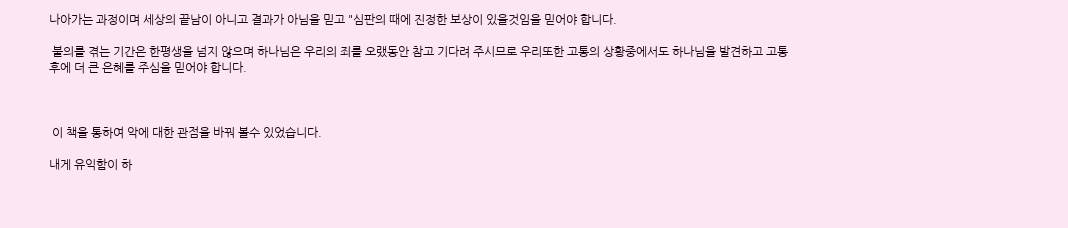나아가는 과정이며 세상의 끝남이 아니고 결과가 아님을 믿고 "심판의 때에 진정한 보상이 있을것임을 믿어야 합니다.

 불의를 겪는 기간은 한평생을 넘지 않으며 하나님은 우리의 죄를 오랬동안 참고 기다려 주시므로 우리또한 고통의 상황중에서도 하나님을 발견하고 고통후에 더 큰 은혜를 주심을 믿어야 합니다.



 이 책을 통하여 악에 대한 관점을 바꿔 볼수 있었습니다.

내게 유익함이 하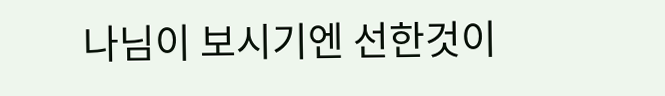나님이 보시기엔 선한것이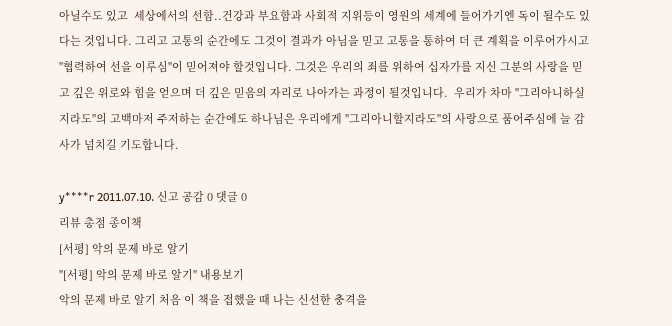아닐수도 있고  세상에서의 선함..건강과 부요함과 사회적 지위등이 영원의 세계에 들어가기엔 독이 될수도 있다는 것입니다. 그리고 고통의 순간에도 그것이 결과가 아님을 믿고 고통을 통하여 더 큰 계획을 이루어가시고 "협력하여 선을 이루심"이 믿어져야 할것입니다. 그것은 우리의 죄를 위하여 십자가를 지신 그분의 사랑을 믿고 깊은 위로와 힘을 얻으며 더 깊은 믿음의 자리로 나아가는 과정이 될것입니다.  우리가 차마 "그리아니하실지라도"의 고백마저 주저하는 순간에도 하나님은 우리에게 "그리아니할지라도"의 사랑으로 품어주심에 늘 감사가 넘치길 기도합니다.

y****r 2011.07.10. 신고 공감 0 댓글 0
리뷰 총점 종이책
[서평] 악의 문제 바로 알기
"[서평] 악의 문제 바로 알기" 내용보기
악의 문제 바로 알기 처음 이 책을 접했을 때 나는 신선한 충격을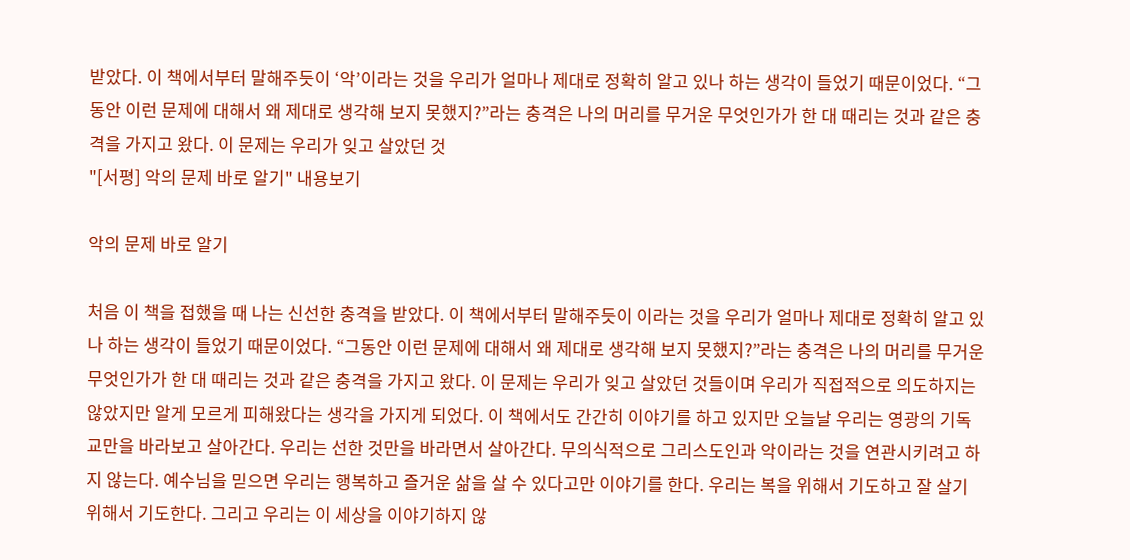받았다. 이 책에서부터 말해주듯이 ‘악’이라는 것을 우리가 얼마나 제대로 정확히 알고 있나 하는 생각이 들었기 때문이었다. “그동안 이런 문제에 대해서 왜 제대로 생각해 보지 못했지?”라는 충격은 나의 머리를 무거운 무엇인가가 한 대 때리는 것과 같은 충격을 가지고 왔다. 이 문제는 우리가 잊고 살았던 것
"[서평] 악의 문제 바로 알기" 내용보기

악의 문제 바로 알기

처음 이 책을 접했을 때 나는 신선한 충격을 받았다. 이 책에서부터 말해주듯이 이라는 것을 우리가 얼마나 제대로 정확히 알고 있나 하는 생각이 들었기 때문이었다. “그동안 이런 문제에 대해서 왜 제대로 생각해 보지 못했지?”라는 충격은 나의 머리를 무거운 무엇인가가 한 대 때리는 것과 같은 충격을 가지고 왔다. 이 문제는 우리가 잊고 살았던 것들이며 우리가 직접적으로 의도하지는 않았지만 알게 모르게 피해왔다는 생각을 가지게 되었다. 이 책에서도 간간히 이야기를 하고 있지만 오늘날 우리는 영광의 기독교만을 바라보고 살아간다. 우리는 선한 것만을 바라면서 살아간다. 무의식적으로 그리스도인과 악이라는 것을 연관시키려고 하지 않는다. 예수님을 믿으면 우리는 행복하고 즐거운 삶을 살 수 있다고만 이야기를 한다. 우리는 복을 위해서 기도하고 잘 살기 위해서 기도한다. 그리고 우리는 이 세상을 이야기하지 않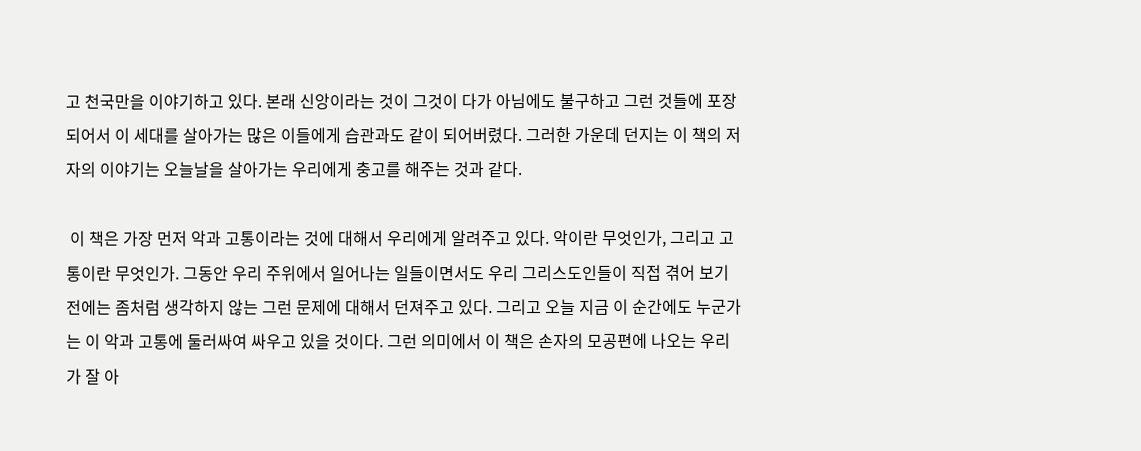고 천국만을 이야기하고 있다. 본래 신앙이라는 것이 그것이 다가 아님에도 불구하고 그런 것들에 포장되어서 이 세대를 살아가는 많은 이들에게 습관과도 같이 되어버렸다. 그러한 가운데 던지는 이 책의 저자의 이야기는 오늘날을 살아가는 우리에게 충고를 해주는 것과 같다.

 이 책은 가장 먼저 악과 고통이라는 것에 대해서 우리에게 알려주고 있다. 악이란 무엇인가, 그리고 고통이란 무엇인가. 그동안 우리 주위에서 일어나는 일들이면서도 우리 그리스도인들이 직접 겪어 보기 전에는 좀처럼 생각하지 않는 그런 문제에 대해서 던져주고 있다. 그리고 오늘 지금 이 순간에도 누군가는 이 악과 고통에 둘러싸여 싸우고 있을 것이다. 그런 의미에서 이 책은 손자의 모공편에 나오는 우리가 잘 아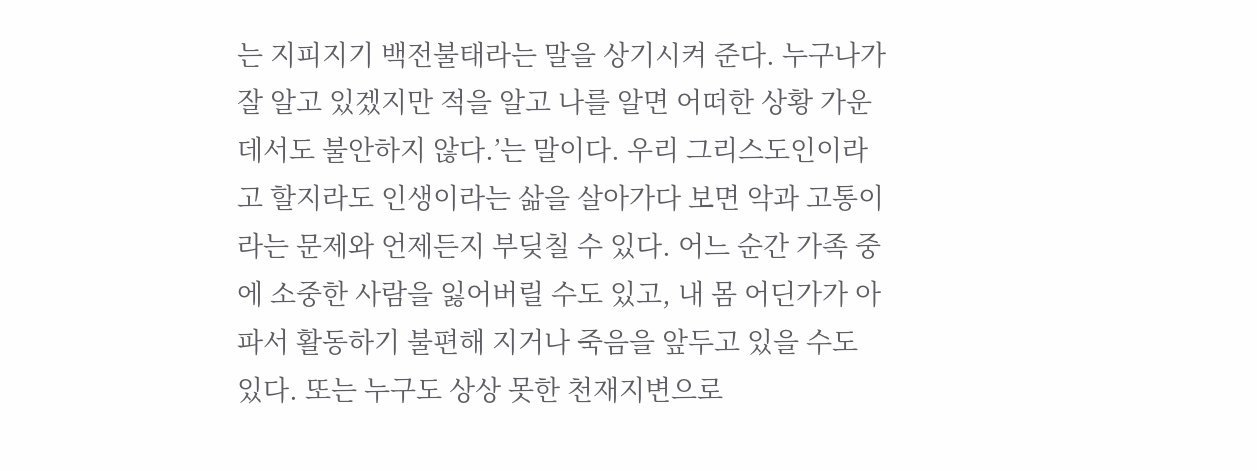는 지피지기 백전불태라는 말을 상기시켜 준다. 누구나가 잘 알고 있겠지만 적을 알고 나를 알면 어떠한 상황 가운데서도 불안하지 않다.’는 말이다. 우리 그리스도인이라고 할지라도 인생이라는 삶을 살아가다 보면 악과 고통이라는 문제와 언제든지 부딪칠 수 있다. 어느 순간 가족 중에 소중한 사람을 잃어버릴 수도 있고, 내 몸 어딘가가 아파서 활동하기 불편해 지거나 죽음을 앞두고 있을 수도 있다. 또는 누구도 상상 못한 천재지변으로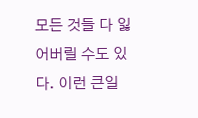모든 것들 다 잃어버릴 수도 있다. 이런 큰일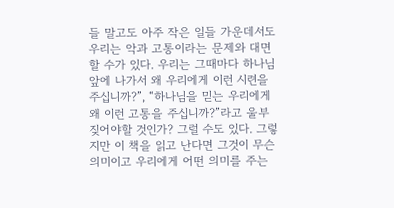들 말고도 아주 작은 일들 가운데서도 우리는 악과 고통이라는 문제와 대면할 수가 있다. 우리는 그때마다 하나님 앞에 나가서 왜 우리에게 이런 시련을 주십니까?”, “하나님을 믿는 우리에게 왜 이런 고통을 주십니까?”라고 울부 짖어야할 것인가? 그럴 수도 있다. 그렇지만 이 책을 읽고 난다면 그것이 무슨 의미이고 우리에게 어떤 의미를 주는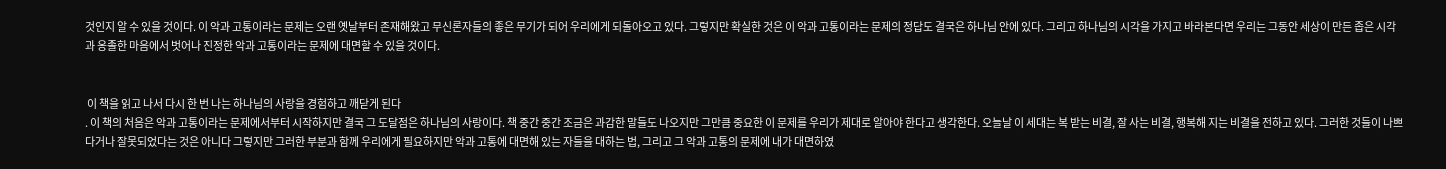것인지 알 수 있을 것이다. 이 악과 고통이라는 문제는 오랜 옛날부터 존재해왔고 무신론자들의 좋은 무기가 되어 우리에게 되돌아오고 있다. 그렇지만 확실한 것은 이 악과 고통이라는 문제의 정답도 결국은 하나님 안에 있다. 그리고 하나님의 시각을 가지고 바라본다면 우리는 그동안 세상이 만든 좁은 시각과 옹졸한 마음에서 벗어나 진정한 악과 고통이라는 문제에 대면할 수 있을 것이다.


 이 책을 읽고 나서 다시 한 번 나는 하나님의 사랑을 경험하고 깨닫게 된다
. 이 책의 처음은 악과 고통이라는 문제에서부터 시작하지만 결국 그 도달점은 하나님의 사랑이다. 책 중간 중간 조금은 과감한 말들도 나오지만 그만큼 중요한 이 문제를 우리가 제대로 알아야 한다고 생각한다. 오늘날 이 세대는 복 받는 비결, 잘 사는 비결, 행복해 지는 비결을 전하고 있다. 그러한 것들이 나쁘다거나 잘못되었다는 것은 아니다 그렇지만 그러한 부분과 함께 우리에게 필요하지만 악과 고통에 대면해 있는 자들을 대하는 법, 그리고 그 악과 고통의 문제에 내가 대면하였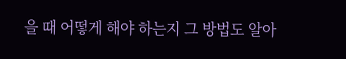을 때 어떻게 해야 하는지 그 방법도 알아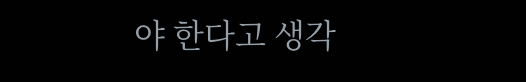야 한다고 생각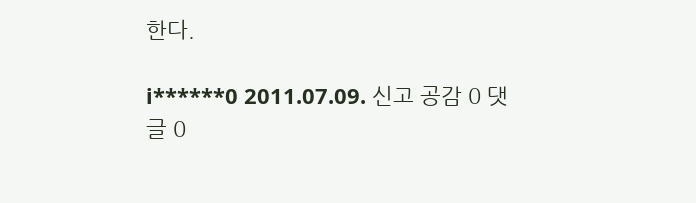한다.

i******0 2011.07.09. 신고 공감 0 댓글 0